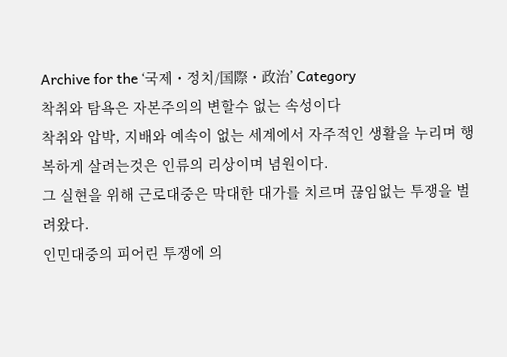Archive for the ‘국제・정치/国際・政治’ Category
착취와 탐욕은 자본주의의 변할수 없는 속성이다
착취와 압박, 지배와 예속이 없는 세계에서 자주적인 생활을 누리며 행복하게 살려는것은 인류의 리상이며 념원이다.
그 실현을 위해 근로대중은 막대한 대가를 치르며 끊임없는 투쟁을 벌려왔다.
인민대중의 피어린 투쟁에 의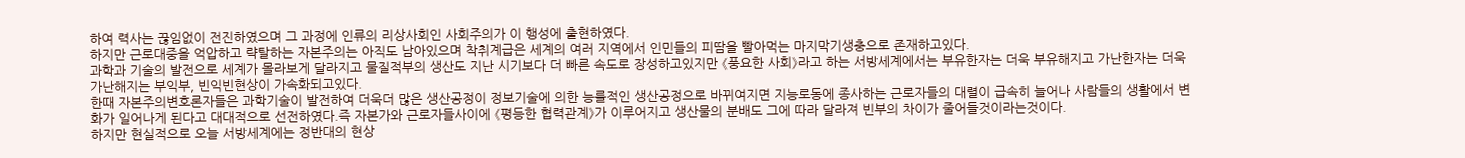하여 력사는 끊임없이 전진하였으며 그 과정에 인류의 리상사회인 사회주의가 이 행성에 출현하였다.
하지만 근로대중을 억압하고 략탈하는 자본주의는 아직도 남아있으며 착취계급은 세계의 여러 지역에서 인민들의 피땀을 빨아먹는 마지막기생충으로 존재하고있다.
과학과 기술의 발전으로 세계가 몰라보게 달라지고 물질적부의 생산도 지난 시기보다 더 빠른 속도로 장성하고있지만 《풍요한 사회》라고 하는 서방세계에서는 부유한자는 더욱 부유해지고 가난한자는 더욱 가난해지는 부익부, 빈익빈현상이 가속화되고있다.
한때 자본주의변호론자들은 과학기술이 발전하여 더욱더 많은 생산공정이 정보기술에 의한 능률적인 생산공정으로 바뀌여지면 지능로동에 종사하는 근로자들의 대렬이 급속히 늘어나 사람들의 생활에서 변화가 일어나게 된다고 대대적으로 선전하였다.즉 자본가와 근로자들사이에 《평등한 협력관계》가 이루어지고 생산물의 분배도 그에 따라 달라져 빈부의 차이가 줄어들것이라는것이다.
하지만 현실적으로 오늘 서방세계에는 정반대의 현상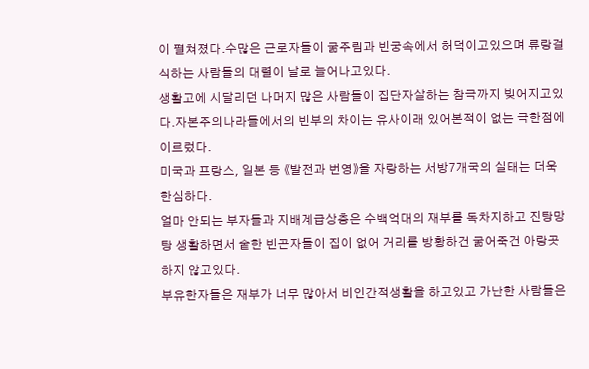이 펼쳐졌다.수많은 근로자들이 굶주림과 빈궁속에서 허덕이고있으며 류랑걸식하는 사람들의 대렬이 날로 늘어나고있다.
생활고에 시달리던 나머지 많은 사람들이 집단자살하는 참극까지 빚어지고있다.자본주의나라들에서의 빈부의 차이는 유사이래 있어본적이 없는 극한점에 이르렀다.
미국과 프랑스, 일본 등 《발전과 번영》을 자랑하는 서방7개국의 실태는 더욱 한심하다.
얼마 안되는 부자들과 지배계급상층은 수백억대의 재부를 독차지하고 진탕망탕 생활하면서 숱한 빈곤자들이 집이 없어 거리를 방황하건 굶어죽건 아랑곳하지 않고있다.
부유한자들은 재부가 너무 많아서 비인간적생활을 하고있고 가난한 사람들은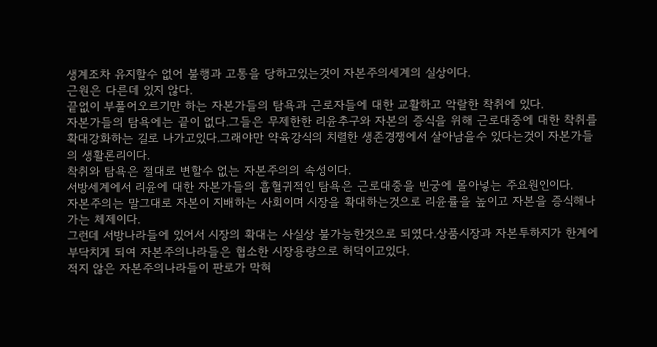생계조차 유지할수 없어 불행과 고통을 당하고있는것이 자본주의세계의 실상이다.
근원은 다른데 있지 않다.
끝없이 부풀어오르기만 하는 자본가들의 탐욕과 근로자들에 대한 교활하고 악랄한 착취에 있다.
자본가들의 탐욕에는 끝이 없다.그들은 무제한한 리윤추구와 자본의 증식을 위해 근로대중에 대한 착취를 확대강화하는 길로 나가고있다.그래야만 약육강식의 치렬한 생존경쟁에서 살아남을수 있다는것이 자본가들의 생활론리이다.
착취와 탐욕은 절대로 변할수 없는 자본주의의 속성이다.
서방세계에서 리윤에 대한 자본가들의 흡혈귀적인 탐욕은 근로대중을 빈궁에 몰아넣는 주요원인이다.
자본주의는 말그대로 자본이 지배하는 사회이며 시장을 확대하는것으로 리윤률을 높이고 자본을 증식해나가는 체제이다.
그런데 서방나라들에 있어서 시장의 확대는 사실상 불가능한것으로 되였다.상품시장과 자본투하지가 한계에 부닥치게 되여 자본주의나라들은 협소한 시장용량으로 허덕이고있다.
적지 않은 자본주의나라들이 판로가 막혀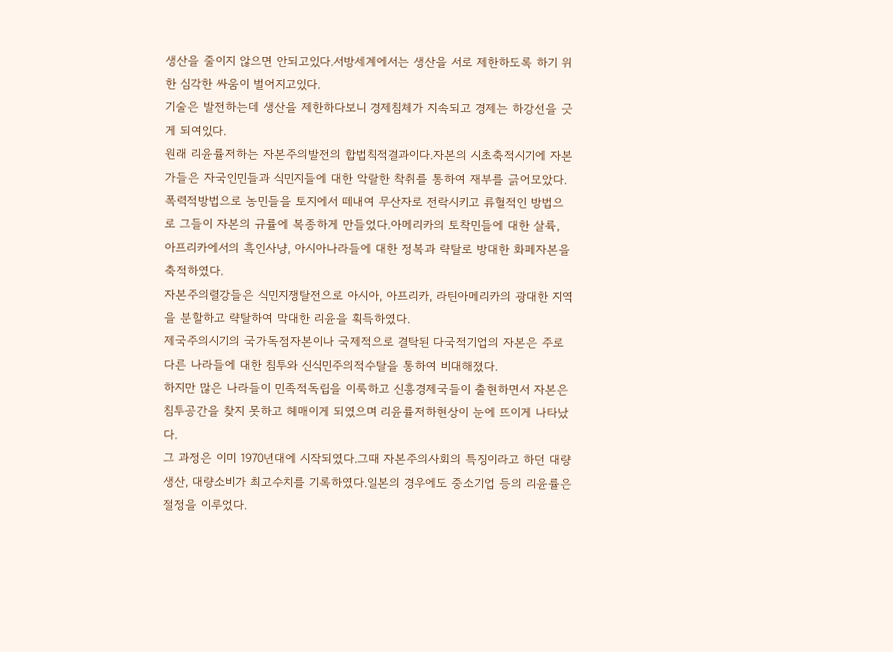생산을 줄이지 않으면 안되고있다.서방세계에서는 생산을 서로 제한하도록 하기 위한 심각한 싸움이 벌어지고있다.
기술은 발전하는데 생산을 제한하다보니 경제침체가 지속되고 경제는 하강선을 긋게 되여있다.
원래 리윤률저하는 자본주의발전의 합법칙적결과이다.자본의 시초축적시기에 자본가들은 자국인민들과 식민지들에 대한 악랄한 착취를 통하여 재부를 긁어모았다.
폭력적방법으로 농민들을 토지에서 떼내여 무산자로 전락시키고 류혈적인 방법으로 그들이 자본의 규률에 복종하게 만들었다.아메리카의 토착민들에 대한 살륙, 아프리카에서의 흑인사냥, 아시아나라들에 대한 정복과 략탈로 방대한 화페자본을 축적하였다.
자본주의렬강들은 식민지쟁탈전으로 아시아, 아프리카, 라틴아메리카의 광대한 지역을 분할하고 략탈하여 막대한 리윤을 획득하였다.
제국주의시기의 국가독점자본이나 국제적으로 결탁된 다국적기업의 자본은 주로 다른 나라들에 대한 침투와 신식민주의적수탈을 통하여 비대해졌다.
하지만 많은 나라들이 민족적독립을 이룩하고 신흥경제국들이 출현하면서 자본은 침투공간을 찾지 못하고 헤매이게 되였으며 리윤률저하현상이 눈에 뜨이게 나타났다.
그 과정은 이미 1970년대에 시작되였다.그때 자본주의사회의 특징이라고 하던 대량생산, 대량소비가 최고수치를 기록하였다.일본의 경우에도 중소기업 등의 리윤률은 절정을 이루었다.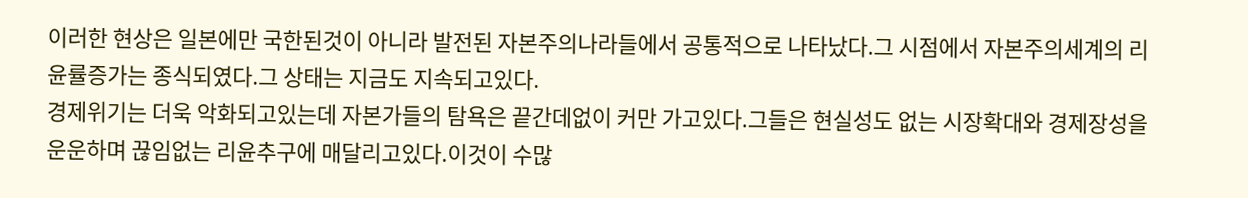이러한 현상은 일본에만 국한된것이 아니라 발전된 자본주의나라들에서 공통적으로 나타났다.그 시점에서 자본주의세계의 리윤률증가는 종식되였다.그 상태는 지금도 지속되고있다.
경제위기는 더욱 악화되고있는데 자본가들의 탐욕은 끝간데없이 커만 가고있다.그들은 현실성도 없는 시장확대와 경제장성을 운운하며 끊임없는 리윤추구에 매달리고있다.이것이 수많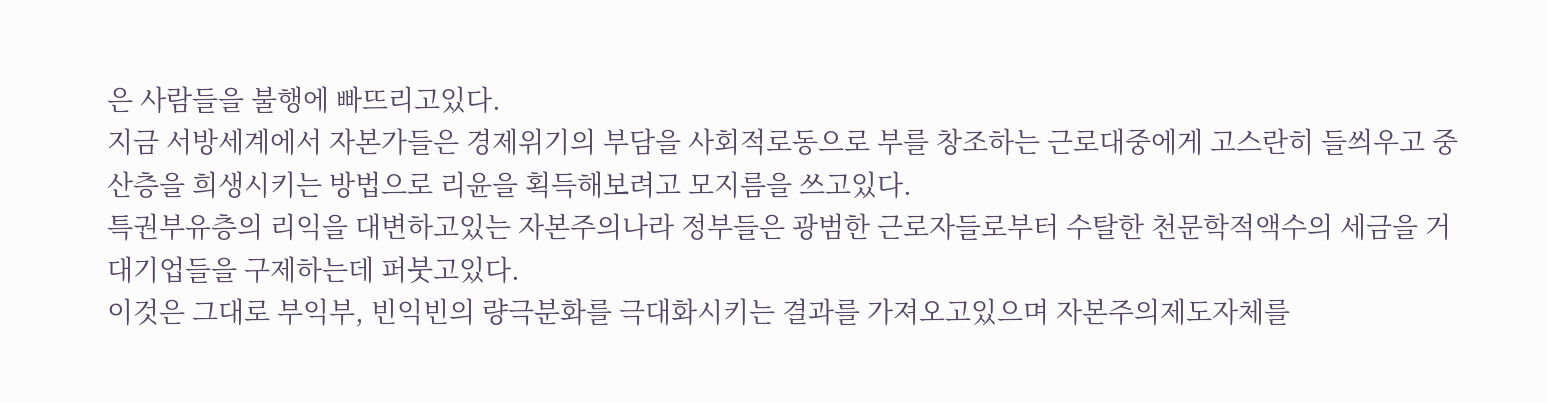은 사람들을 불행에 빠뜨리고있다.
지금 서방세계에서 자본가들은 경제위기의 부담을 사회적로동으로 부를 창조하는 근로대중에게 고스란히 들씌우고 중산층을 희생시키는 방법으로 리윤을 획득해보려고 모지름을 쓰고있다.
특권부유층의 리익을 대변하고있는 자본주의나라 정부들은 광범한 근로자들로부터 수탈한 천문학적액수의 세금을 거대기업들을 구제하는데 퍼붓고있다.
이것은 그대로 부익부, 빈익빈의 량극분화를 극대화시키는 결과를 가져오고있으며 자본주의제도자체를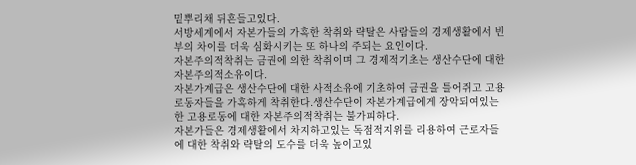밑뿌리채 뒤흔들고있다.
서방세계에서 자본가들의 가혹한 착취와 략탈은 사람들의 경제생활에서 빈부의 차이를 더욱 심화시키는 또 하나의 주되는 요인이다.
자본주의적착취는 금권에 의한 착취이며 그 경제적기초는 생산수단에 대한 자본주의적소유이다.
자본가계급은 생산수단에 대한 사적소유에 기초하여 금권을 틀어쥐고 고용로동자들을 가혹하게 착취한다.생산수단이 자본가계급에게 장악되여있는한 고용로동에 대한 자본주의적착취는 불가피하다.
자본가들은 경제생활에서 차지하고있는 독점적지위를 리용하여 근로자들에 대한 착취와 략탈의 도수를 더욱 높이고있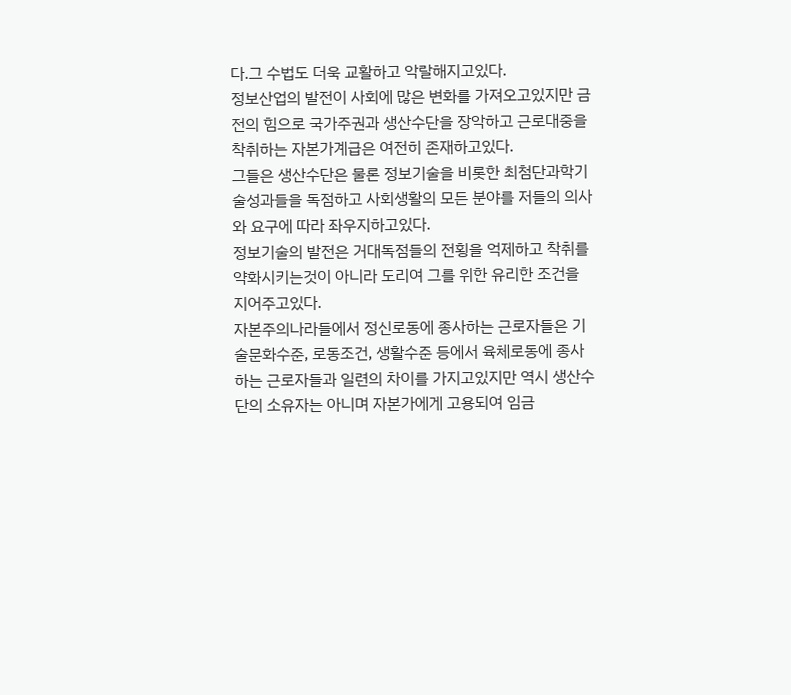다.그 수법도 더욱 교활하고 악랄해지고있다.
정보산업의 발전이 사회에 많은 변화를 가져오고있지만 금전의 힘으로 국가주권과 생산수단을 장악하고 근로대중을 착취하는 자본가계급은 여전히 존재하고있다.
그들은 생산수단은 물론 정보기술을 비롯한 최첨단과학기술성과들을 독점하고 사회생활의 모든 분야를 저들의 의사와 요구에 따라 좌우지하고있다.
정보기술의 발전은 거대독점들의 전횡을 억제하고 착취를 약화시키는것이 아니라 도리여 그를 위한 유리한 조건을 지어주고있다.
자본주의나라들에서 정신로동에 종사하는 근로자들은 기술문화수준, 로동조건, 생활수준 등에서 육체로동에 종사하는 근로자들과 일련의 차이를 가지고있지만 역시 생산수단의 소유자는 아니며 자본가에게 고용되여 임금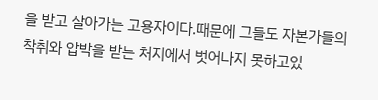을 받고 살아가는 고용자이다.때문에 그들도 자본가들의 착취와 압박을 받는 처지에서 벗어나지 못하고있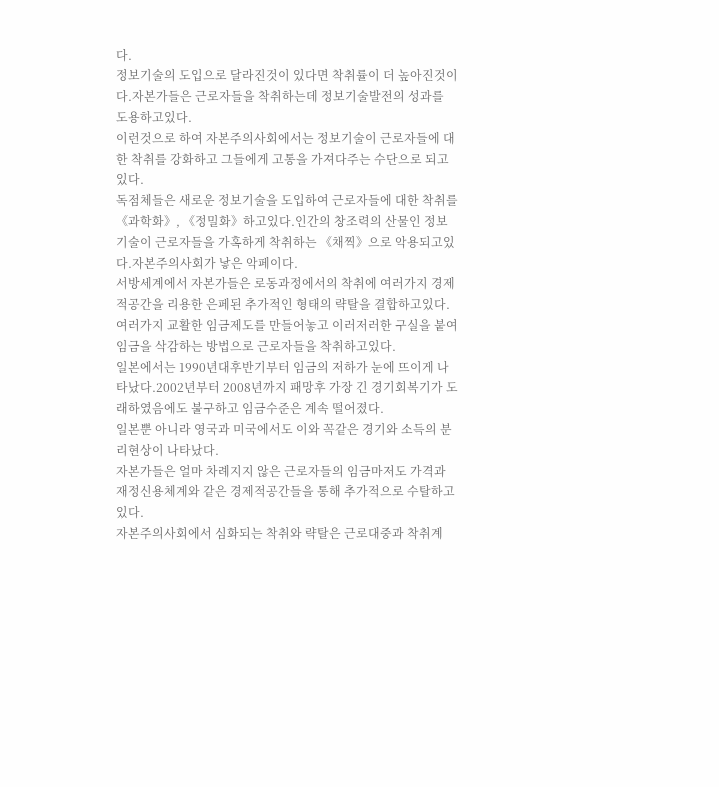다.
정보기술의 도입으로 달라진것이 있다면 착취률이 더 높아진것이다.자본가들은 근로자들을 착취하는데 정보기술발전의 성과를 도용하고있다.
이런것으로 하여 자본주의사회에서는 정보기술이 근로자들에 대한 착취를 강화하고 그들에게 고통을 가져다주는 수단으로 되고있다.
독점체들은 새로운 정보기술을 도입하여 근로자들에 대한 착취를 《과학화》, 《정밀화》하고있다.인간의 창조력의 산물인 정보기술이 근로자들을 가혹하게 착취하는 《채찍》으로 악용되고있다.자본주의사회가 낳은 악페이다.
서방세계에서 자본가들은 로동과정에서의 착취에 여러가지 경제적공간을 리용한 은페된 추가적인 형태의 략탈을 결합하고있다.
여러가지 교활한 임금제도를 만들어놓고 이러저러한 구실을 붙여 임금을 삭감하는 방법으로 근로자들을 착취하고있다.
일본에서는 1990년대후반기부터 임금의 저하가 눈에 뜨이게 나타났다.2002년부터 2008년까지 패망후 가장 긴 경기회복기가 도래하였음에도 불구하고 임금수준은 계속 떨어졌다.
일본뿐 아니라 영국과 미국에서도 이와 꼭같은 경기와 소득의 분리현상이 나타났다.
자본가들은 얼마 차례지지 않은 근로자들의 임금마저도 가격과 재정신용체계와 같은 경제적공간들을 통해 추가적으로 수탈하고있다.
자본주의사회에서 심화되는 착취와 략탈은 근로대중과 착취계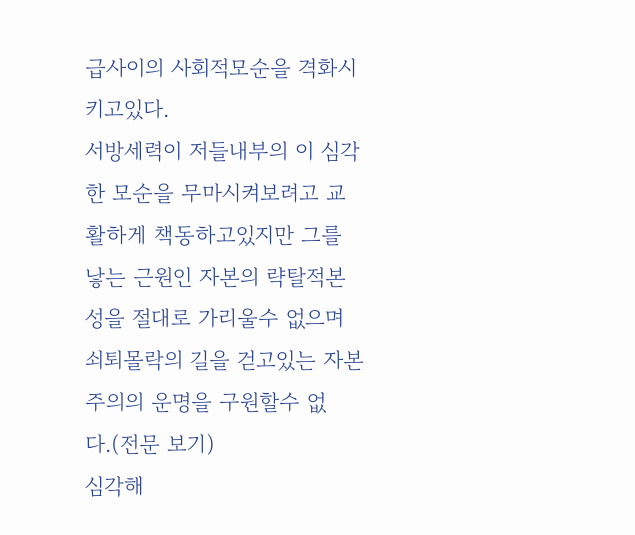급사이의 사회적모순을 격화시키고있다.
서방세력이 저들내부의 이 심각한 모순을 무마시켜보려고 교활하게 책동하고있지만 그를 낳는 근원인 자본의 략탈적본성을 절대로 가리울수 없으며 쇠퇴몰락의 길을 걷고있는 자본주의의 운명을 구원할수 없다.(전문 보기)
심각해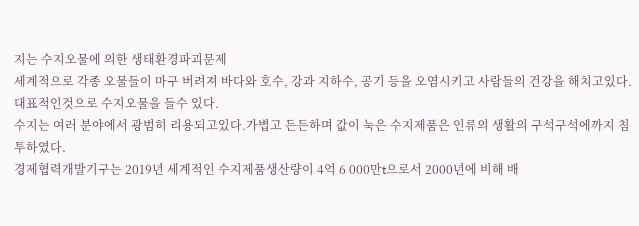지는 수지오물에 의한 생태환경파괴문제
세계적으로 각종 오물들이 마구 버려져 바다와 호수, 강과 지하수, 공기 등을 오염시키고 사람들의 건강을 해치고있다.
대표적인것으로 수지오물을 들수 있다.
수지는 여러 분야에서 광범히 리용되고있다.가볍고 든든하며 값이 눅은 수지제품은 인류의 생활의 구석구석에까지 침투하였다.
경제협력개발기구는 2019년 세계적인 수지제품생산량이 4억 6 000만t으로서 2000년에 비해 배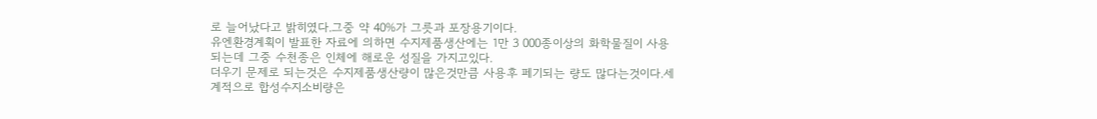로 늘어났다고 밝히였다.그중 약 40%가 그릇과 포장용기이다.
유엔환경계획이 발표한 자료에 의하면 수지제품생산에는 1만 3 000종이상의 화학물질이 사용되는데 그중 수천종은 인체에 해로운 성질을 가지고있다.
더우기 문제로 되는것은 수지제품생산량이 많은것만큼 사용후 페기되는 량도 많다는것이다.세계적으로 합성수지소비량은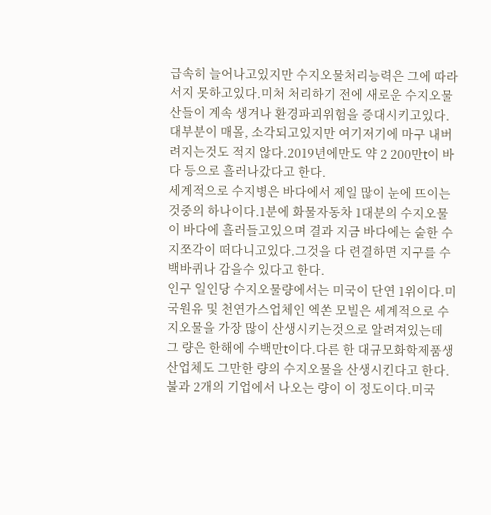급속히 늘어나고있지만 수지오물처리능력은 그에 따라서지 못하고있다.미처 처리하기 전에 새로운 수지오물산들이 계속 생겨나 환경파괴위험을 증대시키고있다.대부분이 매몰, 소각되고있지만 여기저기에 마구 내버려지는것도 적지 않다.2019년에만도 약 2 200만t이 바다 등으로 흘러나갔다고 한다.
세계적으로 수지병은 바다에서 제일 많이 눈에 뜨이는것중의 하나이다.1분에 화물자동차 1대분의 수지오물이 바다에 흘러들고있으며 결과 지금 바다에는 숱한 수지쪼각이 떠다니고있다.그것을 다 련결하면 지구를 수백바퀴나 감을수 있다고 한다.
인구 일인당 수지오물량에서는 미국이 단연 1위이다.미국원유 및 천연가스업체인 엑쏜 모빌은 세계적으로 수지오물을 가장 많이 산생시키는것으로 알려져있는데 그 량은 한해에 수백만t이다.다른 한 대규모화학제품생산업체도 그만한 량의 수지오물을 산생시킨다고 한다.불과 2개의 기업에서 나오는 량이 이 정도이다.미국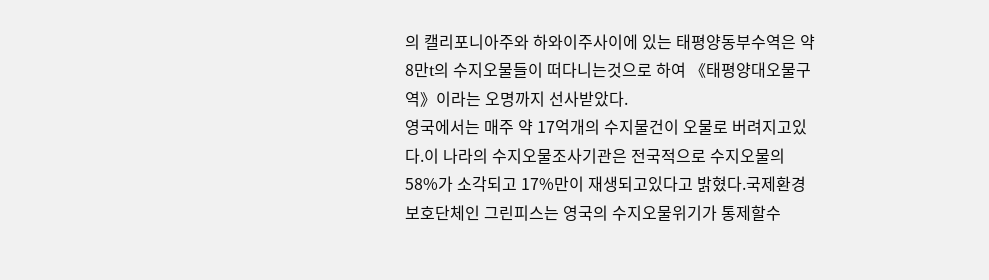의 캘리포니아주와 하와이주사이에 있는 태평양동부수역은 약 8만t의 수지오물들이 떠다니는것으로 하여 《태평양대오물구역》이라는 오명까지 선사받았다.
영국에서는 매주 약 17억개의 수지물건이 오물로 버려지고있다.이 나라의 수지오물조사기관은 전국적으로 수지오물의 58%가 소각되고 17%만이 재생되고있다고 밝혔다.국제환경보호단체인 그린피스는 영국의 수지오물위기가 통제할수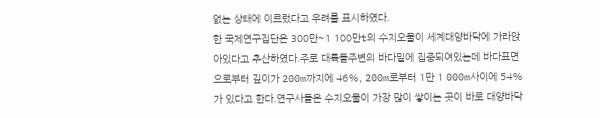없는 상태에 이르렀다고 우려를 표시하였다.
한 국제연구집단은 300만~1 100만t의 수지오물이 세계대양바닥에 가라앉아있다고 추산하였다.주로 대륙들주변의 바다밑에 집중되여있는데 바다표면으로부터 깊이가 200m까지에 46%, 200m로부터 1만 1 000m사이에 54%가 있다고 한다.연구사들은 수지오물이 가장 많이 쌓이는 곳이 바로 대양바닥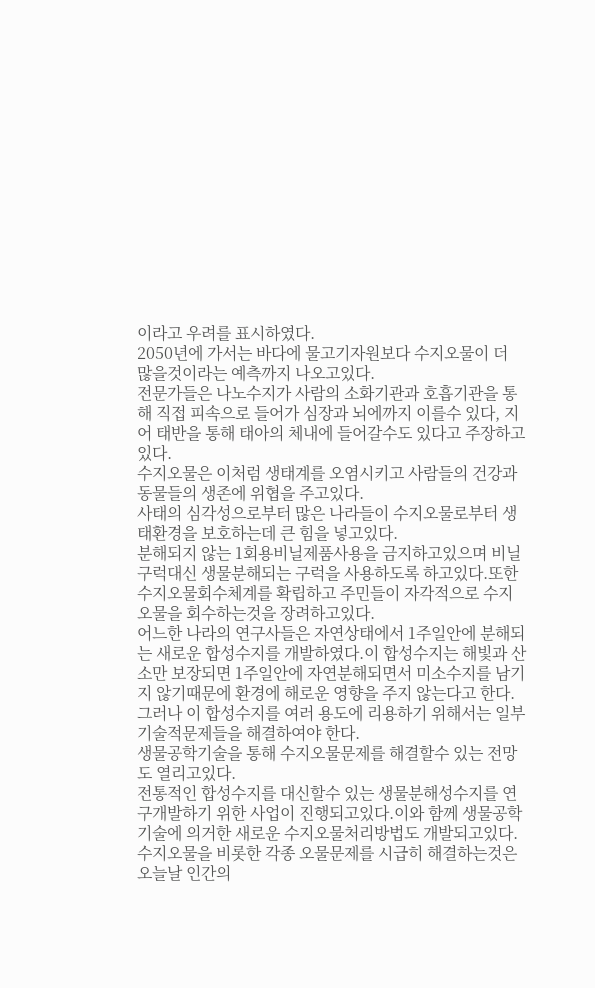이라고 우려를 표시하였다.
2050년에 가서는 바다에 물고기자원보다 수지오물이 더 많을것이라는 예측까지 나오고있다.
전문가들은 나노수지가 사람의 소화기관과 호흡기관을 통해 직접 피속으로 들어가 심장과 뇌에까지 이를수 있다, 지어 태반을 통해 태아의 체내에 들어갈수도 있다고 주장하고있다.
수지오물은 이처럼 생태계를 오염시키고 사람들의 건강과 동물들의 생존에 위협을 주고있다.
사태의 심각성으로부터 많은 나라들이 수지오물로부터 생태환경을 보호하는데 큰 힘을 넣고있다.
분해되지 않는 1회용비닐제품사용을 금지하고있으며 비닐구럭대신 생물분해되는 구럭을 사용하도록 하고있다.또한 수지오물회수체계를 확립하고 주민들이 자각적으로 수지오물을 회수하는것을 장려하고있다.
어느한 나라의 연구사들은 자연상태에서 1주일안에 분해되는 새로운 합성수지를 개발하였다.이 합성수지는 해빛과 산소만 보장되면 1주일안에 자연분해되면서 미소수지를 남기지 않기때문에 환경에 해로운 영향을 주지 않는다고 한다.그러나 이 합성수지를 여러 용도에 리용하기 위해서는 일부 기술적문제들을 해결하여야 한다.
생물공학기술을 통해 수지오물문제를 해결할수 있는 전망도 열리고있다.
전통적인 합성수지를 대신할수 있는 생물분해성수지를 연구개발하기 위한 사업이 진행되고있다.이와 함께 생물공학기술에 의거한 새로운 수지오물처리방법도 개발되고있다.
수지오물을 비롯한 각종 오물문제를 시급히 해결하는것은 오늘날 인간의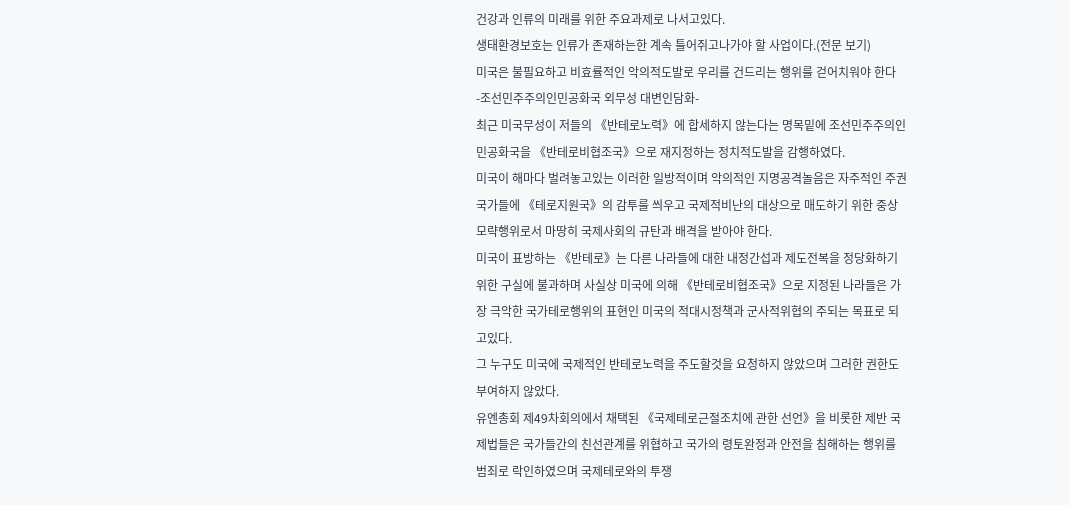건강과 인류의 미래를 위한 주요과제로 나서고있다.
생태환경보호는 인류가 존재하는한 계속 틀어쥐고나가야 할 사업이다.(전문 보기)
미국은 불필요하고 비효률적인 악의적도발로 우리를 건드리는 행위를 걷어치워야 한다 -조선민주주의인민공화국 외무성 대변인담화-
최근 미국무성이 저들의 《반테로노력》에 합세하지 않는다는 명목밑에 조선민주주의인민공화국을 《반테로비협조국》으로 재지정하는 정치적도발을 감행하였다.
미국이 해마다 벌려놓고있는 이러한 일방적이며 악의적인 지명공격놀음은 자주적인 주권국가들에 《테로지원국》의 감투를 씌우고 국제적비난의 대상으로 매도하기 위한 중상모략행위로서 마땅히 국제사회의 규탄과 배격을 받아야 한다.
미국이 표방하는 《반테로》는 다른 나라들에 대한 내정간섭과 제도전복을 정당화하기 위한 구실에 불과하며 사실상 미국에 의해 《반테로비협조국》으로 지정된 나라들은 가장 극악한 국가테로행위의 표현인 미국의 적대시정책과 군사적위협의 주되는 목표로 되고있다.
그 누구도 미국에 국제적인 반테로노력을 주도할것을 요청하지 않았으며 그러한 권한도 부여하지 않았다.
유엔총회 제49차회의에서 채택된 《국제테로근절조치에 관한 선언》을 비롯한 제반 국제법들은 국가들간의 친선관계를 위협하고 국가의 령토완정과 안전을 침해하는 행위를 범죄로 락인하였으며 국제테로와의 투쟁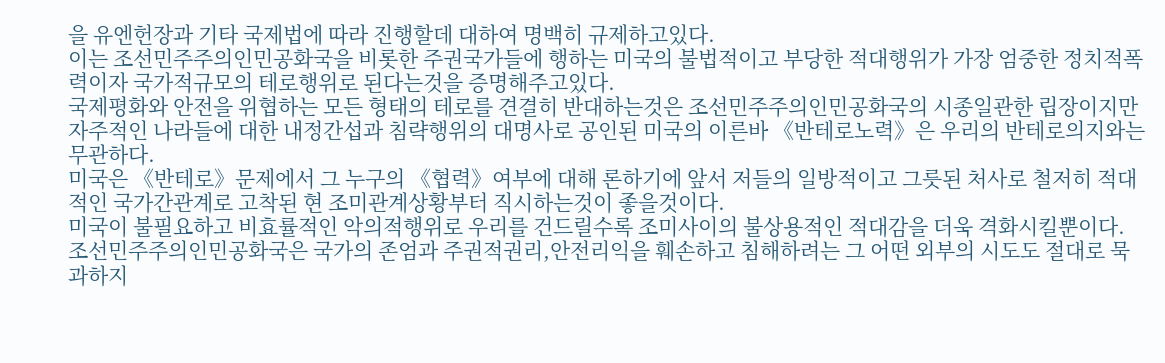을 유엔헌장과 기타 국제법에 따라 진행할데 대하여 명백히 규제하고있다.
이는 조선민주주의인민공화국을 비롯한 주권국가들에 행하는 미국의 불법적이고 부당한 적대행위가 가장 엄중한 정치적폭력이자 국가적규모의 테로행위로 된다는것을 증명해주고있다.
국제평화와 안전을 위협하는 모든 형태의 테로를 견결히 반대하는것은 조선민주주의인민공화국의 시종일관한 립장이지만 자주적인 나라들에 대한 내정간섭과 침략행위의 대명사로 공인된 미국의 이른바 《반테로노력》은 우리의 반테로의지와는 무관하다.
미국은 《반테로》문제에서 그 누구의 《협력》여부에 대해 론하기에 앞서 저들의 일방적이고 그릇된 처사로 철저히 적대적인 국가간관계로 고착된 현 조미관계상황부터 직시하는것이 좋을것이다.
미국이 불필요하고 비효률적인 악의적행위로 우리를 건드릴수록 조미사이의 불상용적인 적대감을 더욱 격화시킬뿐이다.
조선민주주의인민공화국은 국가의 존엄과 주권적권리,안전리익을 훼손하고 침해하려는 그 어떤 외부의 시도도 절대로 묵과하지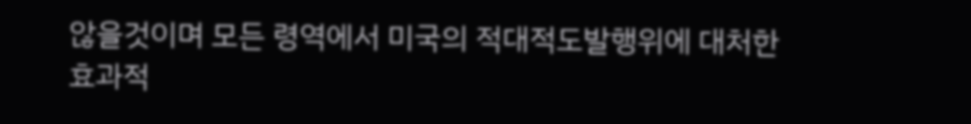않을것이며 모든 령역에서 미국의 적대적도발행위에 대처한 효과적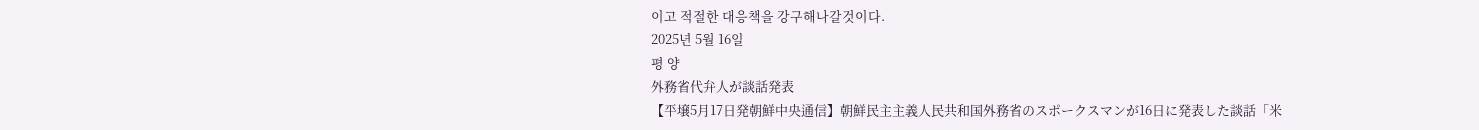이고 적절한 대응책을 강구해나갈것이다.
2025년 5월 16일
평 양
外務省代弁人が談話発表
【平壌5月17日発朝鮮中央通信】朝鮮民主主義人民共和国外務省のスポークスマンが16日に発表した談話「米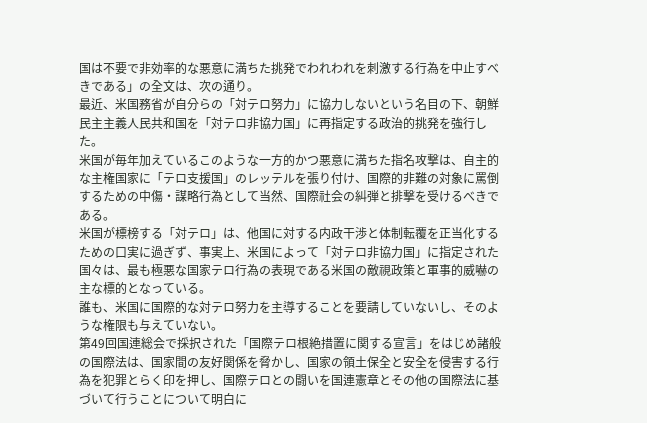国は不要で非効率的な悪意に満ちた挑発でわれわれを刺激する行為を中止すべきである」の全文は、次の通り。
最近、米国務省が自分らの「対テロ努力」に協力しないという名目の下、朝鮮民主主義人民共和国を「対テロ非協力国」に再指定する政治的挑発を強行した。
米国が毎年加えているこのような一方的かつ悪意に満ちた指名攻撃は、自主的な主権国家に「テロ支援国」のレッテルを張り付け、国際的非難の対象に罵倒するための中傷・謀略行為として当然、国際社会の糾弾と排撃を受けるべきである。
米国が標榜する「対テロ」は、他国に対する内政干渉と体制転覆を正当化するための口実に過ぎず、事実上、米国によって「対テロ非協力国」に指定された国々は、最も極悪な国家テロ行為の表現である米国の敵視政策と軍事的威嚇の主な標的となっている。
誰も、米国に国際的な対テロ努力を主導することを要請していないし、そのような権限も与えていない。
第49回国連総会で採択された「国際テロ根絶措置に関する宣言」をはじめ諸般の国際法は、国家間の友好関係を脅かし、国家の領土保全と安全を侵害する行為を犯罪とらく印を押し、国際テロとの闘いを国連憲章とその他の国際法に基づいて行うことについて明白に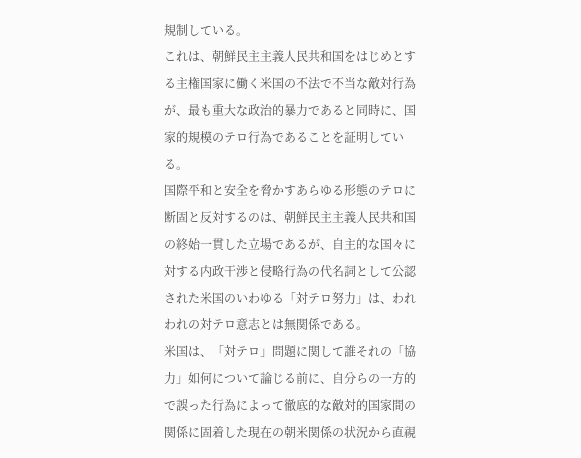規制している。
これは、朝鮮民主主義人民共和国をはじめとする主権国家に働く米国の不法で不当な敵対行為が、最も重大な政治的暴力であると同時に、国家的規模のテロ行為であることを証明している。
国際平和と安全を脅かすあらゆる形態のテロに断固と反対するのは、朝鮮民主主義人民共和国の終始一貫した立場であるが、自主的な国々に対する内政干渉と侵略行為の代名詞として公認された米国のいわゆる「対テロ努力」は、われわれの対テロ意志とは無関係である。
米国は、「対テロ」問題に関して誰それの「協力」如何について論じる前に、自分らの一方的で誤った行為によって徹底的な敵対的国家間の関係に固着した現在の朝米関係の状況から直視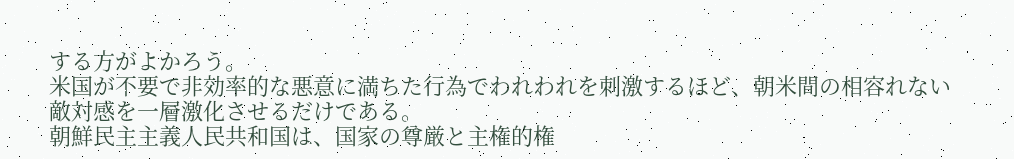する方がよかろう。
米国が不要で非効率的な悪意に満ちた行為でわれわれを刺激するほど、朝米間の相容れない敵対感を一層激化させるだけである。
朝鮮民主主義人民共和国は、国家の尊厳と主権的権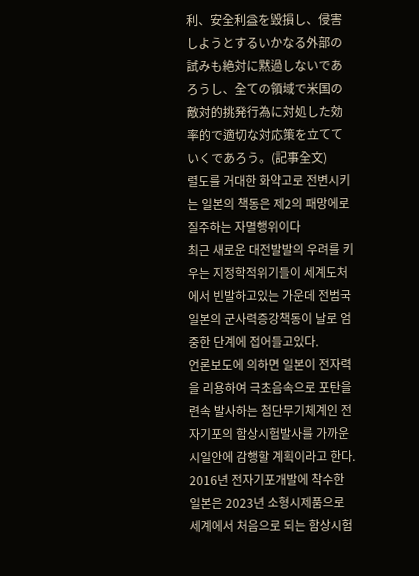利、安全利益を毀損し、侵害しようとするいかなる外部の試みも絶対に黙過しないであろうし、全ての領域で米国の敵対的挑発行為に対処した効率的で適切な対応策を立てていくであろう。(記事全文)
렬도를 거대한 화약고로 전변시키는 일본의 책동은 제2의 패망에로 질주하는 자멸행위이다
최근 새로운 대전발발의 우려를 키우는 지정학적위기들이 세계도처에서 빈발하고있는 가운데 전범국 일본의 군사력증강책동이 날로 엄중한 단계에 접어들고있다.
언론보도에 의하면 일본이 전자력을 리용하여 극초음속으로 포탄을 련속 발사하는 첨단무기체계인 전자기포의 함상시험발사를 가까운 시일안에 감행할 계획이라고 한다.
2016년 전자기포개발에 착수한 일본은 2023년 소형시제품으로 세계에서 처음으로 되는 함상시험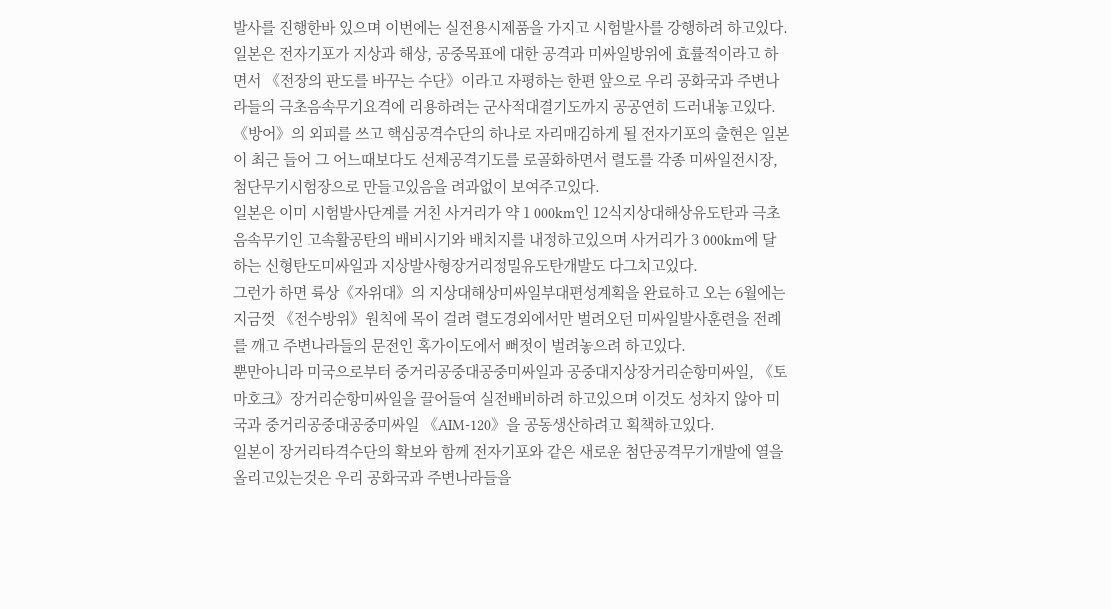발사를 진행한바 있으며 이번에는 실전용시제품을 가지고 시험발사를 강행하려 하고있다.
일본은 전자기포가 지상과 해상, 공중목표에 대한 공격과 미싸일방위에 효률적이라고 하면서 《전장의 판도를 바꾸는 수단》이라고 자평하는 한편 앞으로 우리 공화국과 주변나라들의 극초음속무기요격에 리용하려는 군사적대결기도까지 공공연히 드러내놓고있다.
《방어》의 외피를 쓰고 핵심공격수단의 하나로 자리매김하게 될 전자기포의 출현은 일본이 최근 들어 그 어느때보다도 선제공격기도를 로골화하면서 렬도를 각종 미싸일전시장, 첨단무기시험장으로 만들고있음을 려과없이 보여주고있다.
일본은 이미 시험발사단계를 거친 사거리가 약 1 000km인 12식지상대해상유도탄과 극초음속무기인 고속활공탄의 배비시기와 배치지를 내정하고있으며 사거리가 3 000km에 달하는 신형탄도미싸일과 지상발사형장거리정밀유도탄개발도 다그치고있다.
그런가 하면 륙상《자위대》의 지상대해상미싸일부대편성계획을 완료하고 오는 6월에는 지금껏 《전수방위》원칙에 목이 걸려 렬도경외에서만 벌려오던 미싸일발사훈련을 전례를 깨고 주변나라들의 문전인 혹가이도에서 뻐젓이 벌려놓으려 하고있다.
뿐만아니라 미국으로부터 중거리공중대공중미싸일과 공중대지상장거리순항미싸일, 《토마호크》장거리순항미싸일을 끌어들여 실전배비하려 하고있으며 이것도 성차지 않아 미국과 중거리공중대공중미싸일 《AIM-120》을 공동생산하려고 획책하고있다.
일본이 장거리타격수단의 확보와 함께 전자기포와 같은 새로운 첨단공격무기개발에 열을 올리고있는것은 우리 공화국과 주변나라들을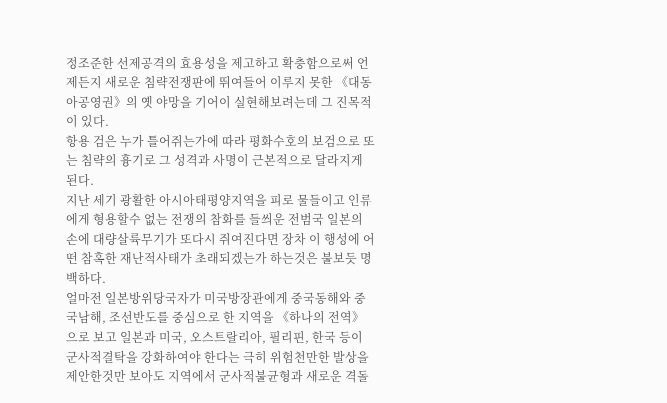정조준한 선제공격의 효용성을 제고하고 확충함으로써 언제든지 새로운 침략전쟁판에 뛰여들어 이루지 못한 《대동아공영권》의 옛 야망을 기어이 실현해보려는데 그 진목적이 있다.
항용 검은 누가 틀어쥐는가에 따라 평화수호의 보검으로 또는 침략의 흉기로 그 성격과 사명이 근본적으로 달라지게 된다.
지난 세기 광활한 아시아태평양지역을 피로 물들이고 인류에게 형용할수 없는 전쟁의 참화를 들씌운 전범국 일본의 손에 대량살륙무기가 또다시 쥐여진다면 장차 이 행성에 어떤 참혹한 재난적사태가 초래되겠는가 하는것은 불보듯 명백하다.
얼마전 일본방위당국자가 미국방장관에게 중국동해와 중국남해, 조선반도를 중심으로 한 지역을 《하나의 전역》으로 보고 일본과 미국, 오스트랄리아, 필리핀, 한국 등이 군사적결탁을 강화하여야 한다는 극히 위험천만한 발상을 제안한것만 보아도 지역에서 군사적불균형과 새로운 격돌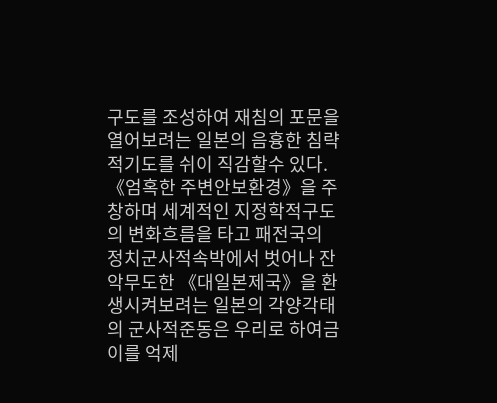구도를 조성하여 재침의 포문을 열어보려는 일본의 음흉한 침략적기도를 쉬이 직감할수 있다.
《엄혹한 주변안보환경》을 주창하며 세계적인 지정학적구도의 변화흐름을 타고 패전국의 정치군사적속박에서 벗어나 잔악무도한 《대일본제국》을 환생시켜보려는 일본의 각양각태의 군사적준동은 우리로 하여금 이를 억제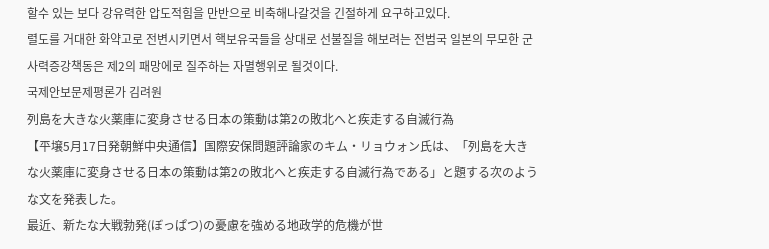할수 있는 보다 강유력한 압도적힘을 만반으로 비축해나갈것을 긴절하게 요구하고있다.
렬도를 거대한 화약고로 전변시키면서 핵보유국들을 상대로 선불질을 해보려는 전범국 일본의 무모한 군사력증강책동은 제2의 패망에로 질주하는 자멸행위로 될것이다.
국제안보문제평론가 김려원
列島を大きな火薬庫に変身させる日本の策動は第2の敗北へと疾走する自滅行為
【平壌5月17日発朝鮮中央通信】国際安保問題評論家のキム・リョウォン氏は、「列島を大きな火薬庫に変身させる日本の策動は第2の敗北へと疾走する自滅行為である」と題する次のような文を発表した。
最近、新たな大戦勃発(ぼっぱつ)の憂慮を強める地政学的危機が世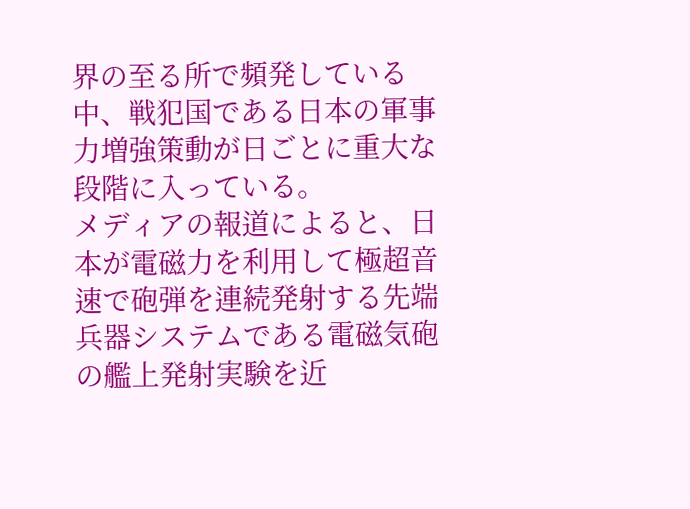界の至る所で頻発している中、戦犯国である日本の軍事力増強策動が日ごとに重大な段階に入っている。
メディアの報道によると、日本が電磁力を利用して極超音速で砲弾を連続発射する先端兵器システムである電磁気砲の艦上発射実験を近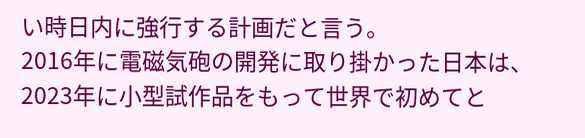い時日内に強行する計画だと言う。
2016年に電磁気砲の開発に取り掛かった日本は、2023年に小型試作品をもって世界で初めてと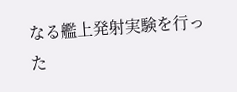なる艦上発射実験を行った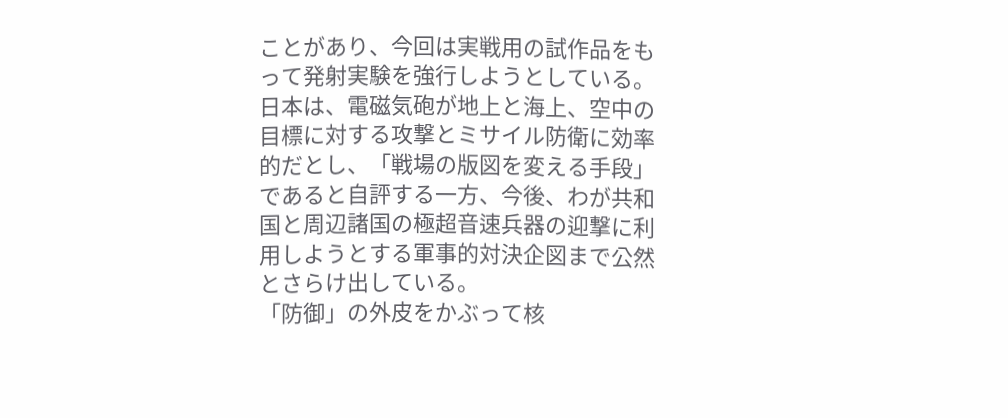ことがあり、今回は実戦用の試作品をもって発射実験を強行しようとしている。
日本は、電磁気砲が地上と海上、空中の目標に対する攻撃とミサイル防衛に効率的だとし、「戦場の版図を変える手段」であると自評する一方、今後、わが共和国と周辺諸国の極超音速兵器の迎撃に利用しようとする軍事的対決企図まで公然とさらけ出している。
「防御」の外皮をかぶって核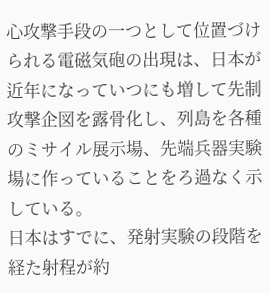心攻撃手段の一つとして位置づけられる電磁気砲の出現は、日本が近年になっていつにも増して先制攻撃企図を露骨化し、列島を各種のミサイル展示場、先端兵器実験場に作っていることをろ過なく示している。
日本はすでに、発射実験の段階を経た射程が約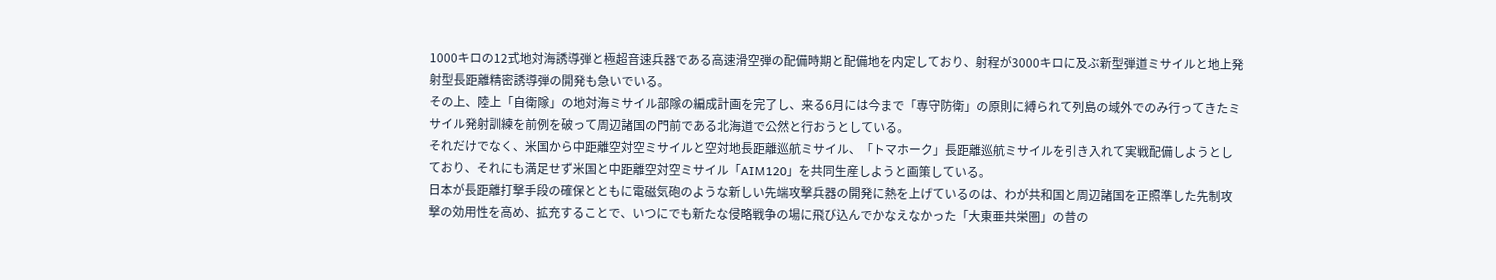1000キロの12式地対海誘導弾と極超音速兵器である高速滑空弾の配備時期と配備地を内定しており、射程が3000キロに及ぶ新型弾道ミサイルと地上発射型長距離精密誘導弾の開発も急いでいる。
その上、陸上「自衛隊」の地対海ミサイル部隊の編成計画を完了し、来る6月には今まで「専守防衛」の原則に縛られて列島の域外でのみ行ってきたミサイル発射訓練を前例を破って周辺諸国の門前である北海道で公然と行おうとしている。
それだけでなく、米国から中距離空対空ミサイルと空対地長距離巡航ミサイル、「トマホーク」長距離巡航ミサイルを引き入れて実戦配備しようとしており、それにも満足せず米国と中距離空対空ミサイル「AIM120」を共同生産しようと画策している。
日本が長距離打撃手段の確保とともに電磁気砲のような新しい先端攻撃兵器の開発に熱を上げているのは、わが共和国と周辺諸国を正照準した先制攻撃の効用性を高め、拡充することで、いつにでも新たな侵略戦争の場に飛び込んでかなえなかった「大東亜共栄圏」の昔の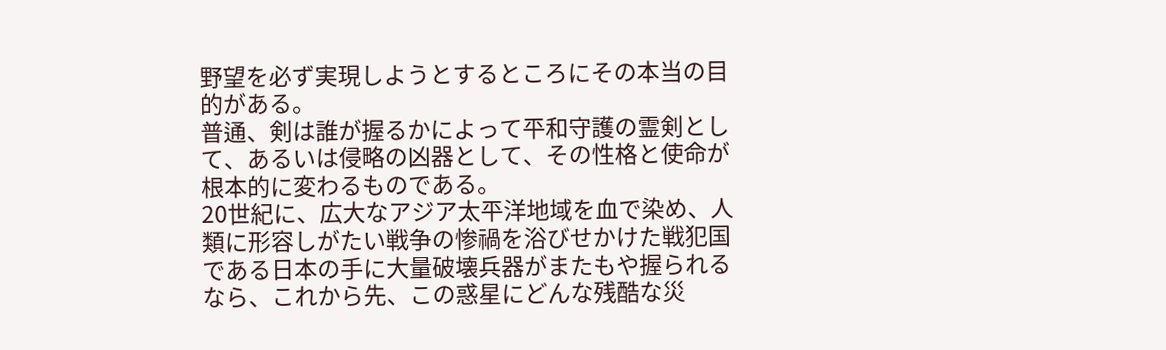野望を必ず実現しようとするところにその本当の目的がある。
普通、剣は誰が握るかによって平和守護の霊剣として、あるいは侵略の凶器として、その性格と使命が根本的に変わるものである。
20世紀に、広大なアジア太平洋地域を血で染め、人類に形容しがたい戦争の惨禍を浴びせかけた戦犯国である日本の手に大量破壊兵器がまたもや握られるなら、これから先、この惑星にどんな残酷な災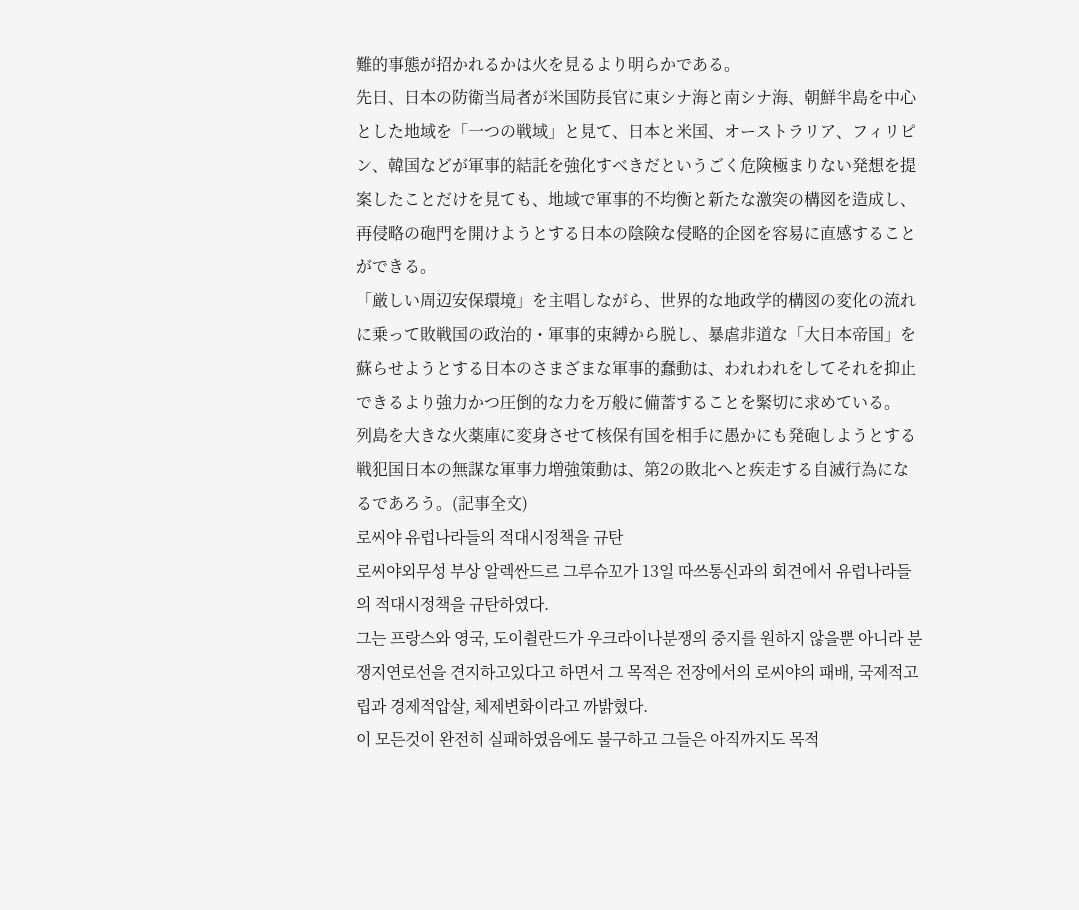難的事態が招かれるかは火を見るより明らかである。
先日、日本の防衛当局者が米国防長官に東シナ海と南シナ海、朝鮮半島を中心とした地域を「一つの戦域」と見て、日本と米国、オーストラリア、フィリピン、韓国などが軍事的結託を強化すべきだというごく危険極まりない発想を提案したことだけを見ても、地域で軍事的不均衡と新たな激突の構図を造成し、再侵略の砲門を開けようとする日本の陰険な侵略的企図を容易に直感することができる。
「厳しい周辺安保環境」を主唱しながら、世界的な地政学的構図の変化の流れに乗って敗戦国の政治的・軍事的束縛から脱し、暴虐非道な「大日本帝国」を蘇らせようとする日本のさまざまな軍事的蠢動は、われわれをしてそれを抑止できるより強力かつ圧倒的な力を万般に備蓄することを緊切に求めている。
列島を大きな火薬庫に変身させて核保有国を相手に愚かにも発砲しようとする戦犯国日本の無謀な軍事力増強策動は、第2の敗北へと疾走する自滅行為になるであろう。(記事全文)
로씨야 유럽나라들의 적대시정책을 규탄
로씨야외무성 부상 알렉싼드르 그루슈꼬가 13일 따쓰통신과의 회견에서 유럽나라들의 적대시정책을 규탄하였다.
그는 프랑스와 영국, 도이췰란드가 우크라이나분쟁의 중지를 원하지 않을뿐 아니라 분쟁지연로선을 견지하고있다고 하면서 그 목적은 전장에서의 로씨야의 패배, 국제적고립과 경제적압살, 체제변화이라고 까밝혔다.
이 모든것이 완전히 실패하였음에도 불구하고 그들은 아직까지도 목적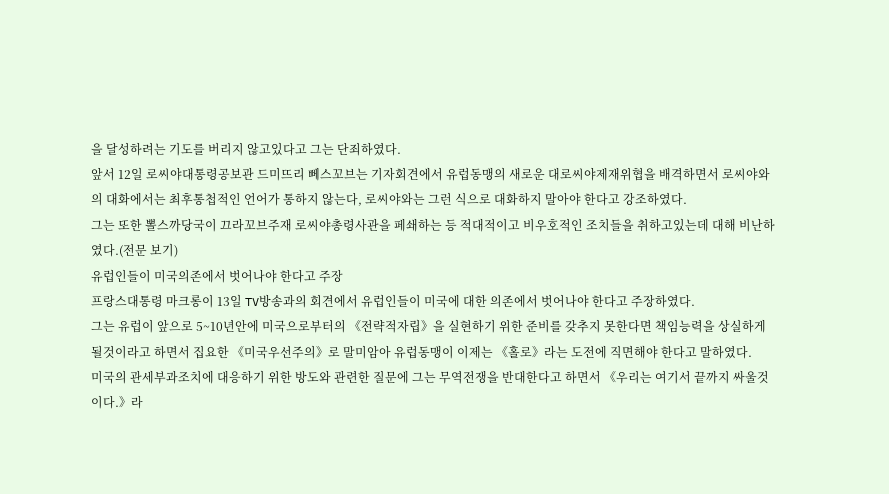을 달성하려는 기도를 버리지 않고있다고 그는 단죄하였다.
앞서 12일 로씨야대통령공보관 드미뜨리 뻬스꼬브는 기자회견에서 유럽동맹의 새로운 대로씨야제재위협을 배격하면서 로씨야와의 대화에서는 최후통첩적인 언어가 통하지 않는다, 로씨야와는 그런 식으로 대화하지 말아야 한다고 강조하였다.
그는 또한 뽈스까당국이 끄라꼬브주재 로씨야총령사관을 페쇄하는 등 적대적이고 비우호적인 조치들을 취하고있는데 대해 비난하였다.(전문 보기)
유럽인들이 미국의존에서 벗어나야 한다고 주장
프랑스대통령 마크롱이 13일 TV방송과의 회견에서 유럽인들이 미국에 대한 의존에서 벗어나야 한다고 주장하였다.
그는 유럽이 앞으로 5~10년안에 미국으로부터의 《전략적자립》을 실현하기 위한 준비를 갖추지 못한다면 책임능력을 상실하게 될것이라고 하면서 집요한 《미국우선주의》로 말미암아 유럽동맹이 이제는 《홀로》라는 도전에 직면해야 한다고 말하였다.
미국의 관세부과조치에 대응하기 위한 방도와 관련한 질문에 그는 무역전쟁을 반대한다고 하면서 《우리는 여기서 끝까지 싸울것이다.》라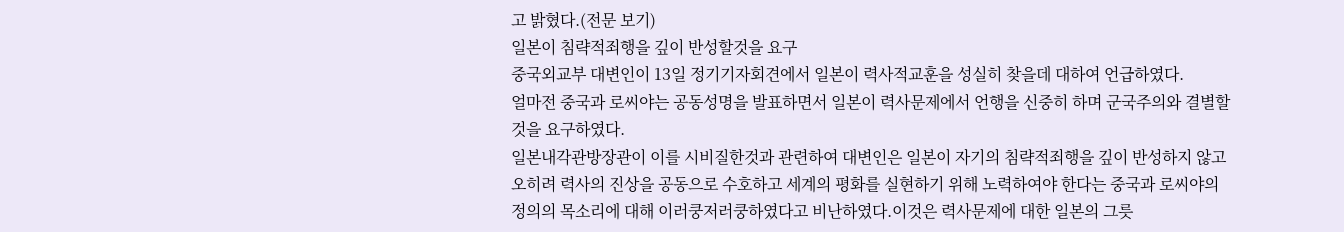고 밝혔다.(전문 보기)
일본이 침략적죄행을 깊이 반성할것을 요구
중국외교부 대변인이 13일 정기기자회견에서 일본이 력사적교훈을 성실히 찾을데 대하여 언급하였다.
얼마전 중국과 로씨야는 공동성명을 발표하면서 일본이 력사문제에서 언행을 신중히 하며 군국주의와 결별할것을 요구하였다.
일본내각관방장관이 이를 시비질한것과 관련하여 대변인은 일본이 자기의 침략적죄행을 깊이 반성하지 않고 오히려 력사의 진상을 공동으로 수호하고 세계의 평화를 실현하기 위해 노력하여야 한다는 중국과 로씨야의 정의의 목소리에 대해 이러쿵저러쿵하였다고 비난하였다.이것은 력사문제에 대한 일본의 그릇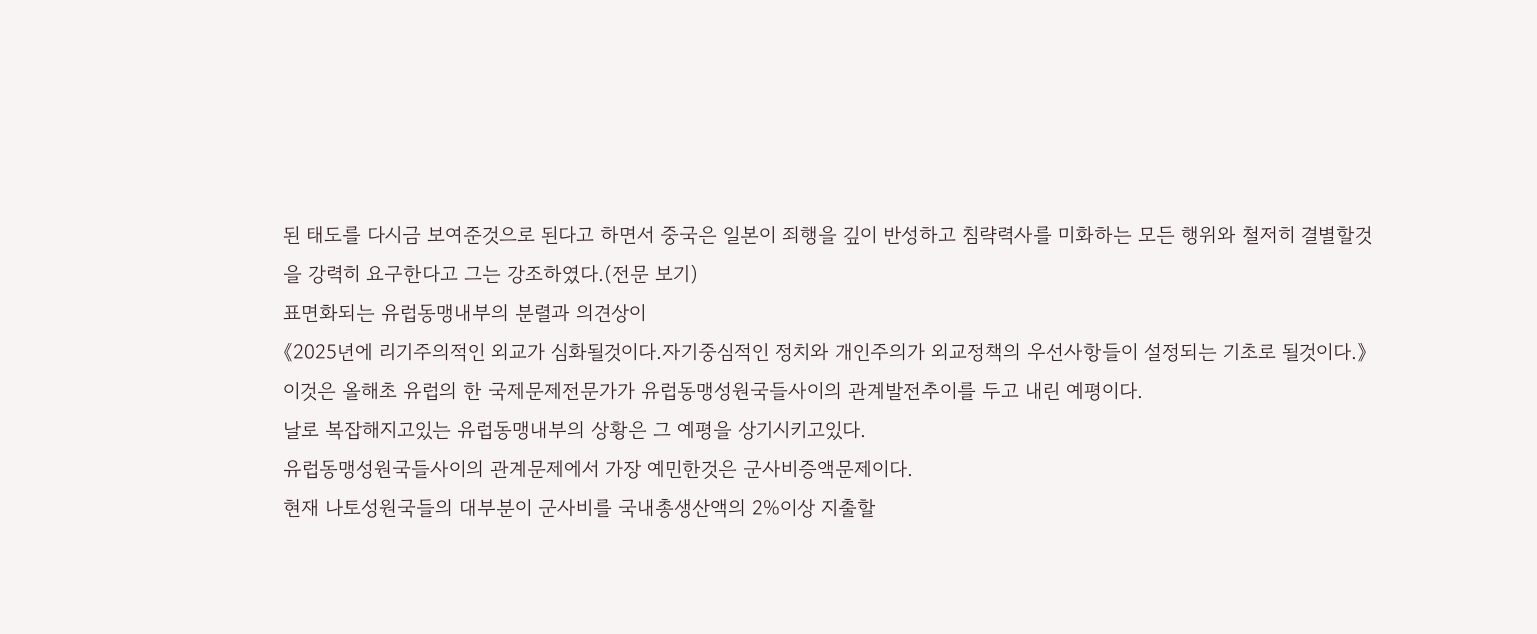된 태도를 다시금 보여준것으로 된다고 하면서 중국은 일본이 죄행을 깊이 반성하고 침략력사를 미화하는 모든 행위와 철저히 결별할것을 강력히 요구한다고 그는 강조하였다.(전문 보기)
표면화되는 유럽동맹내부의 분렬과 의견상이
《2025년에 리기주의적인 외교가 심화될것이다.자기중심적인 정치와 개인주의가 외교정책의 우선사항들이 설정되는 기초로 될것이다.》
이것은 올해초 유럽의 한 국제문제전문가가 유럽동맹성원국들사이의 관계발전추이를 두고 내린 예평이다.
날로 복잡해지고있는 유럽동맹내부의 상황은 그 예평을 상기시키고있다.
유럽동맹성원국들사이의 관계문제에서 가장 예민한것은 군사비증액문제이다.
현재 나토성원국들의 대부분이 군사비를 국내총생산액의 2%이상 지출할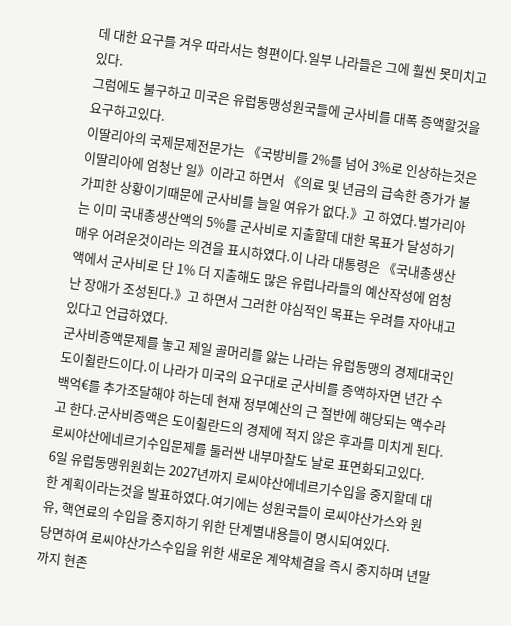데 대한 요구를 겨우 따라서는 형편이다.일부 나라들은 그에 훨씬 못미치고있다.
그럼에도 불구하고 미국은 유럽동맹성원국들에 군사비를 대폭 증액할것을 요구하고있다.
이딸리아의 국제문제전문가는 《국방비를 2%를 넘어 3%로 인상하는것은 이딸리아에 엄청난 일》이라고 하면서 《의료 및 년금의 급속한 증가가 불가피한 상황이기때문에 군사비를 늘일 여유가 없다.》고 하였다.벌가리아는 이미 국내총생산액의 5%를 군사비로 지출할데 대한 목표가 달성하기 매우 어려운것이라는 의견을 표시하였다.이 나라 대통령은 《국내총생산액에서 군사비로 단 1% 더 지출해도 많은 유럽나라들의 예산작성에 엄청난 장애가 조성된다.》고 하면서 그러한 야심적인 목표는 우려를 자아내고있다고 언급하였다.
군사비증액문제를 놓고 제일 골머리를 앓는 나라는 유럽동맹의 경제대국인 도이췰란드이다.이 나라가 미국의 요구대로 군사비를 증액하자면 년간 수백억€를 추가조달해야 하는데 현재 정부예산의 근 절반에 해당되는 액수라고 한다.군사비증액은 도이췰란드의 경제에 적지 않은 후과를 미치게 된다.
로씨야산에네르기수입문제를 둘러싼 내부마찰도 날로 표면화되고있다.
6일 유럽동맹위원회는 2027년까지 로씨야산에네르기수입을 중지할데 대한 계획이라는것을 발표하였다.여기에는 성원국들이 로씨야산가스와 원유, 핵연료의 수입을 중지하기 위한 단계별내용들이 명시되여있다.
당면하여 로씨야산가스수입을 위한 새로운 계약체결을 즉시 중지하며 년말까지 현존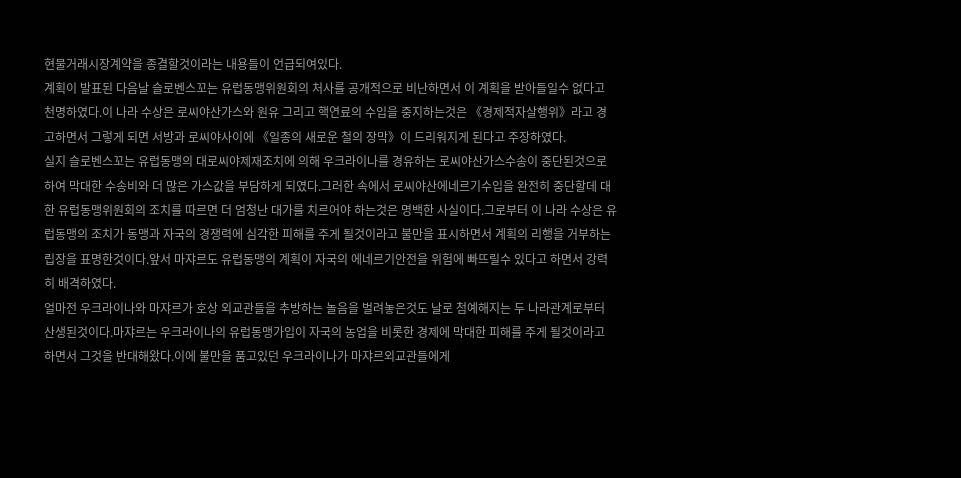현물거래시장계약을 종결할것이라는 내용들이 언급되여있다.
계획이 발표된 다음날 슬로벤스꼬는 유럽동맹위원회의 처사를 공개적으로 비난하면서 이 계획을 받아들일수 없다고 천명하였다.이 나라 수상은 로씨야산가스와 원유 그리고 핵연료의 수입을 중지하는것은 《경제적자살행위》라고 경고하면서 그렇게 되면 서방과 로씨야사이에 《일종의 새로운 철의 장막》이 드리워지게 된다고 주장하였다.
실지 슬로벤스꼬는 유럽동맹의 대로씨야제재조치에 의해 우크라이나를 경유하는 로씨야산가스수송이 중단된것으로 하여 막대한 수송비와 더 많은 가스값을 부담하게 되였다.그러한 속에서 로씨야산에네르기수입을 완전히 중단할데 대한 유럽동맹위원회의 조치를 따르면 더 엄청난 대가를 치르어야 하는것은 명백한 사실이다.그로부터 이 나라 수상은 유럽동맹의 조치가 동맹과 자국의 경쟁력에 심각한 피해를 주게 될것이라고 불만을 표시하면서 계획의 리행을 거부하는 립장을 표명한것이다.앞서 마쟈르도 유럽동맹의 계획이 자국의 에네르기안전을 위험에 빠뜨릴수 있다고 하면서 강력히 배격하였다.
얼마전 우크라이나와 마쟈르가 호상 외교관들을 추방하는 놀음을 벌려놓은것도 날로 첨예해지는 두 나라관계로부터 산생된것이다.마쟈르는 우크라이나의 유럽동맹가입이 자국의 농업을 비롯한 경제에 막대한 피해를 주게 될것이라고 하면서 그것을 반대해왔다.이에 불만을 품고있던 우크라이나가 마쟈르외교관들에게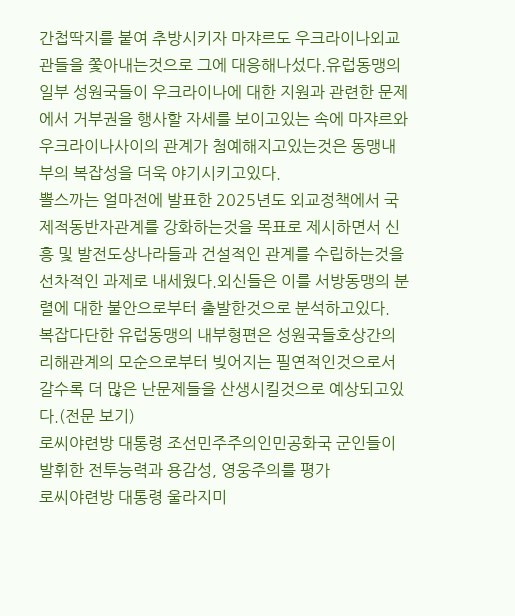간첩딱지를 붙여 추방시키자 마쟈르도 우크라이나외교관들을 쫓아내는것으로 그에 대응해나섰다.유럽동맹의 일부 성원국들이 우크라이나에 대한 지원과 관련한 문제에서 거부권을 행사할 자세를 보이고있는 속에 마쟈르와 우크라이나사이의 관계가 첨예해지고있는것은 동맹내부의 복잡성을 더욱 야기시키고있다.
뽈스까는 얼마전에 발표한 2025년도 외교정책에서 국제적동반자관계를 강화하는것을 목표로 제시하면서 신흥 및 발전도상나라들과 건설적인 관계를 수립하는것을 선차적인 과제로 내세웠다.외신들은 이를 서방동맹의 분렬에 대한 불안으로부터 출발한것으로 분석하고있다.
복잡다단한 유럽동맹의 내부형편은 성원국들호상간의 리해관계의 모순으로부터 빚어지는 필연적인것으로서 갈수록 더 많은 난문제들을 산생시킬것으로 예상되고있다.(전문 보기)
로씨야련방 대통령 조선민주주의인민공화국 군인들이 발휘한 전투능력과 용감성, 영웅주의를 평가
로씨야련방 대통령 울라지미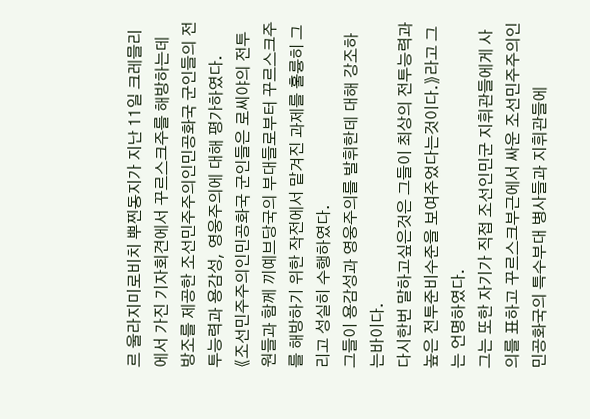르 울라지미로비치 뿌찐동지가 지난 11일 크레믈리에서 가진 기자회견에서 꾸르스크주를 해방하는데 방조를 제공한 조선민주주의인민공화국 군인들의 전투능력과 용감성, 영웅주의에 대해 평가하였다.
《조선민주주의인민공화국 군인들은 로씨야의 전투원들과 함께 끼예브당국의 부대들로부터 꾸르스크주를 해방하기 위한 작전에서 맡겨진 과제를 훌륭히 그리고 성실히 수행하였다.
그들이 용감성과 영웅주의를 발휘한데 대해 강조하는바이다.
다시한번 말하고싶은것은 그들이 최상의 전투능력과 높은 전투준비수준을 보여주었다는것이다.》라고 그는 언명하였다.
그는 또한 자기가 직접 조선인민군 지휘관들에게 사의를 표하고 꾸르스크부근에서 싸운 조선민주주의인민공화국의 특수부대 병사들과 지휘관들에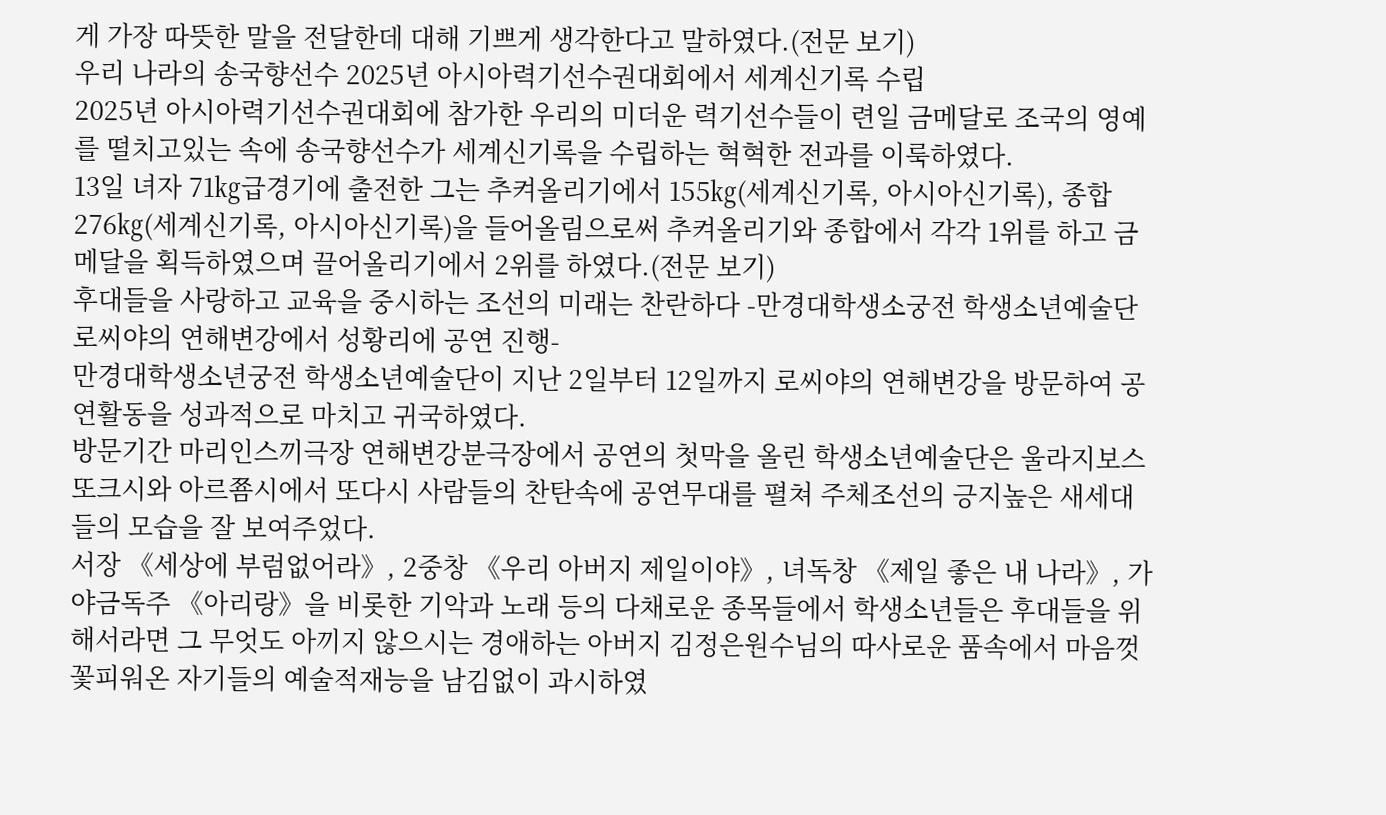게 가장 따뜻한 말을 전달한데 대해 기쁘게 생각한다고 말하였다.(전문 보기)
우리 나라의 송국향선수 2025년 아시아력기선수권대회에서 세계신기록 수립
2025년 아시아력기선수권대회에 참가한 우리의 미더운 력기선수들이 련일 금메달로 조국의 영예를 떨치고있는 속에 송국향선수가 세계신기록을 수립하는 혁혁한 전과를 이룩하였다.
13일 녀자 71㎏급경기에 출전한 그는 추켜올리기에서 155㎏(세계신기록, 아시아신기록), 종합 276㎏(세계신기록, 아시아신기록)을 들어올림으로써 추켜올리기와 종합에서 각각 1위를 하고 금메달을 획득하였으며 끌어올리기에서 2위를 하였다.(전문 보기)
후대들을 사랑하고 교육을 중시하는 조선의 미래는 찬란하다 -만경대학생소궁전 학생소년예술단 로씨야의 연해변강에서 성황리에 공연 진행-
만경대학생소년궁전 학생소년예술단이 지난 2일부터 12일까지 로씨야의 연해변강을 방문하여 공연활동을 성과적으로 마치고 귀국하였다.
방문기간 마리인스끼극장 연해변강분극장에서 공연의 첫막을 올린 학생소년예술단은 울라지보스또크시와 아르쬼시에서 또다시 사람들의 찬탄속에 공연무대를 펼쳐 주체조선의 긍지높은 새세대들의 모습을 잘 보여주었다.
서장 《세상에 부럼없어라》, 2중창 《우리 아버지 제일이야》, 녀독창 《제일 좋은 내 나라》, 가야금독주 《아리랑》을 비롯한 기악과 노래 등의 다채로운 종목들에서 학생소년들은 후대들을 위해서라면 그 무엇도 아끼지 않으시는 경애하는 아버지 김정은원수님의 따사로운 품속에서 마음껏 꽃피워온 자기들의 예술적재능을 남김없이 과시하였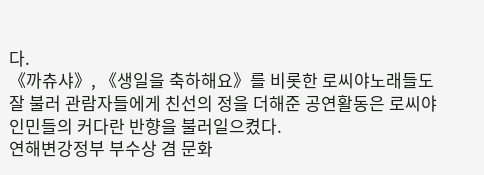다.
《까츄샤》, 《생일을 축하해요》를 비롯한 로씨야노래들도 잘 불러 관람자들에게 친선의 정을 더해준 공연활동은 로씨야인민들의 커다란 반향을 불러일으켰다.
연해변강정부 부수상 겸 문화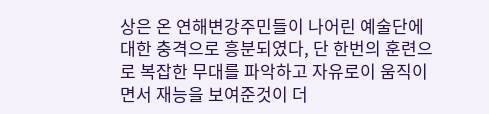상은 온 연해변강주민들이 나어린 예술단에 대한 충격으로 흥분되였다, 단 한번의 훈련으로 복잡한 무대를 파악하고 자유로이 움직이면서 재능을 보여준것이 더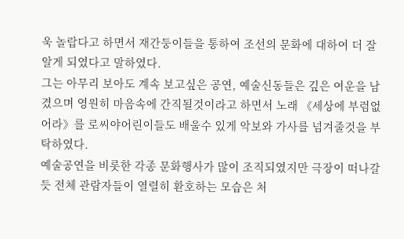욱 놀랍다고 하면서 재간둥이들을 통하여 조선의 문화에 대하여 더 잘 알게 되였다고 말하였다.
그는 아무리 보아도 계속 보고싶은 공연, 예술신동들은 깊은 여운을 남겼으며 영원히 마음속에 간직될것이라고 하면서 노래 《세상에 부럼없어라》를 로씨야어린이들도 배울수 있게 악보와 가사를 넘겨줄것을 부탁하였다.
예술공연을 비롯한 각종 문화행사가 많이 조직되였지만 극장이 떠나갈듯 전체 관람자들이 열렬히 환호하는 모습은 처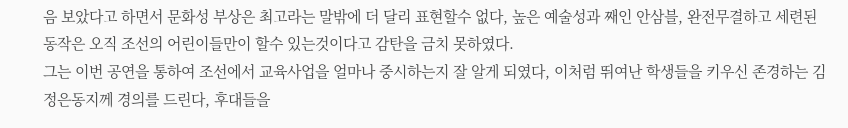음 보았다고 하면서 문화성 부상은 최고라는 말밖에 더 달리 표현할수 없다, 높은 예술성과 째인 안삼블, 완전무결하고 세련된 동작은 오직 조선의 어린이들만이 할수 있는것이다고 감탄을 금치 못하였다.
그는 이번 공연을 통하여 조선에서 교육사업을 얼마나 중시하는지 잘 알게 되였다, 이처럼 뛰여난 학생들을 키우신 존경하는 김정은동지께 경의를 드린다, 후대들을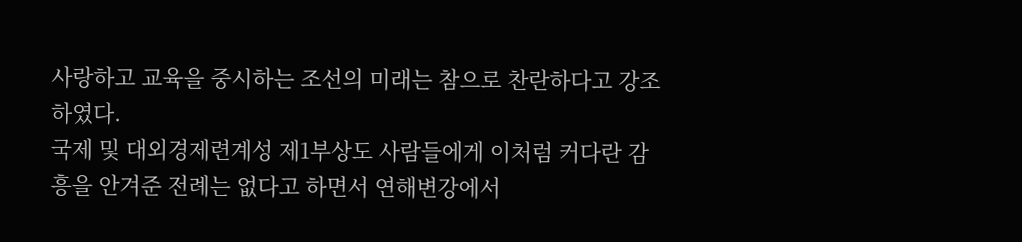사랑하고 교육을 중시하는 조선의 미래는 참으로 찬란하다고 강조하였다.
국제 및 대외경제련계성 제1부상도 사람들에게 이처럼 커다란 감흥을 안겨준 전례는 없다고 하면서 연해변강에서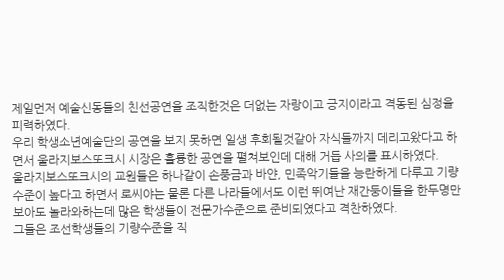제일먼저 예술신동들의 친선공연을 조직한것은 더없는 자랑이고 긍지이라고 격동된 심정을 피력하였다.
우리 학생소년예술단의 공연을 보지 못하면 일생 후회될것같아 자식들까지 데리고왔다고 하면서 울라지보스또크시 시장은 훌륭한 공연을 펼쳐보인데 대해 거듭 사의를 표시하였다.
울라지보스또크시의 교원들은 하나같이 손풍금과 바얀, 민족악기들을 능란하게 다루고 기량수준이 높다고 하면서 로씨야는 물론 다른 나라들에서도 이런 뛰여난 재간둥이들을 한두명만 보아도 놀라와하는데 많은 학생들이 전문가수준으로 준비되였다고 격찬하였다.
그들은 조선학생들의 기량수준을 직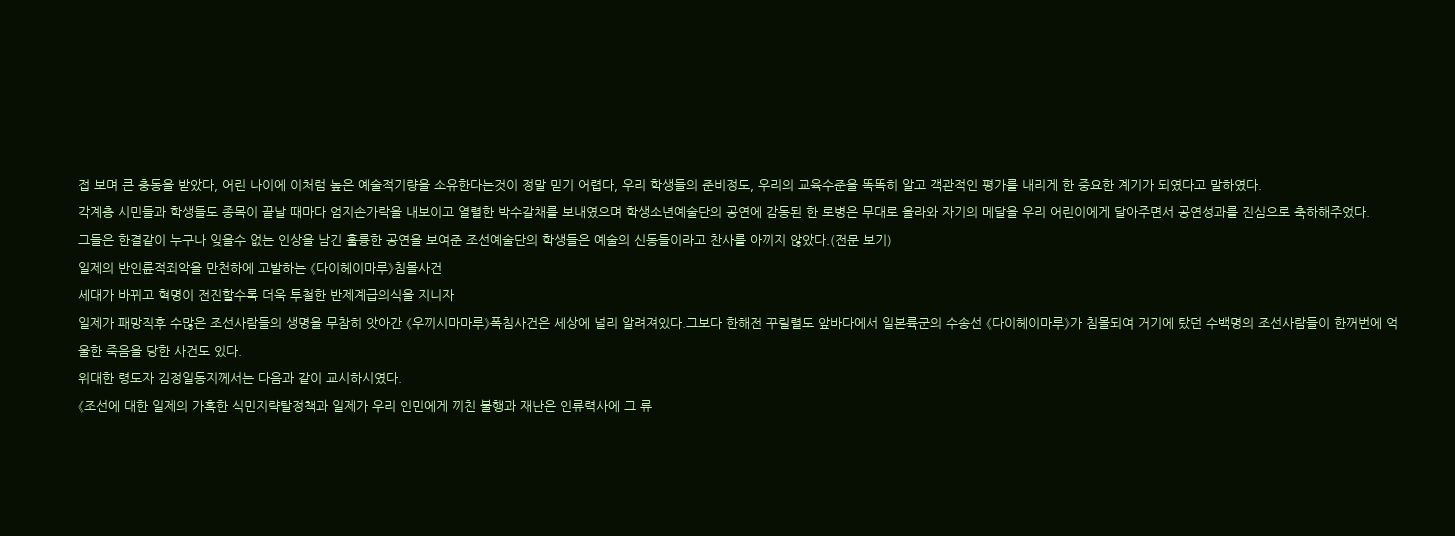접 보며 큰 충동을 받았다, 어린 나이에 이처럼 높은 예술적기량을 소유한다는것이 정말 믿기 어렵다, 우리 학생들의 준비정도, 우리의 교육수준을 똑똑히 알고 객관적인 평가를 내리게 한 중요한 계기가 되였다고 말하였다.
각계층 시민들과 학생들도 종목이 끝날 때마다 엄지손가락을 내보이고 열렬한 박수갈채를 보내였으며 학생소년예술단의 공연에 감동된 한 로병은 무대로 올라와 자기의 메달을 우리 어린이에게 달아주면서 공연성과를 진심으로 축하해주었다.
그들은 한결같이 누구나 잊을수 없는 인상을 남긴 훌륭한 공연을 보여준 조선예술단의 학생들은 예술의 신동들이라고 찬사를 아끼지 않았다.(전문 보기)
일제의 반인륜적죄악을 만천하에 고발하는 《다이헤이마루》침몰사건
세대가 바뀌고 혁명이 전진할수록 더욱 투철한 반제계급의식을 지니자
일제가 패망직후 수많은 조선사람들의 생명을 무참히 앗아간 《우끼시마마루》폭침사건은 세상에 널리 알려져있다.그보다 한해전 꾸릴렬도 앞바다에서 일본륙군의 수송선 《다이헤이마루》가 침몰되여 거기에 탔던 수백명의 조선사람들이 한꺼번에 억울한 죽음을 당한 사건도 있다.
위대한 령도자 김정일동지께서는 다음과 같이 교시하시였다.
《조선에 대한 일제의 가혹한 식민지략탈정책과 일제가 우리 인민에게 끼친 불행과 재난은 인류력사에 그 류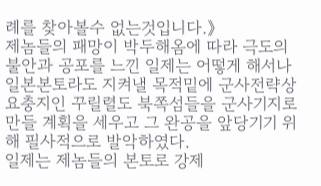례를 찾아볼수 없는것입니다.》
제놈들의 패망이 박두해옴에 따라 극도의 불안과 공포를 느낀 일제는 어떻게 해서나 일본본토라도 지켜낼 목적밑에 군사전략상요충지인 꾸릴렬도 북쪽섬들을 군사기지로 만들 계획을 세우고 그 완공을 앞당기기 위해 필사적으로 발악하였다.
일제는 제놈들의 본토로 강제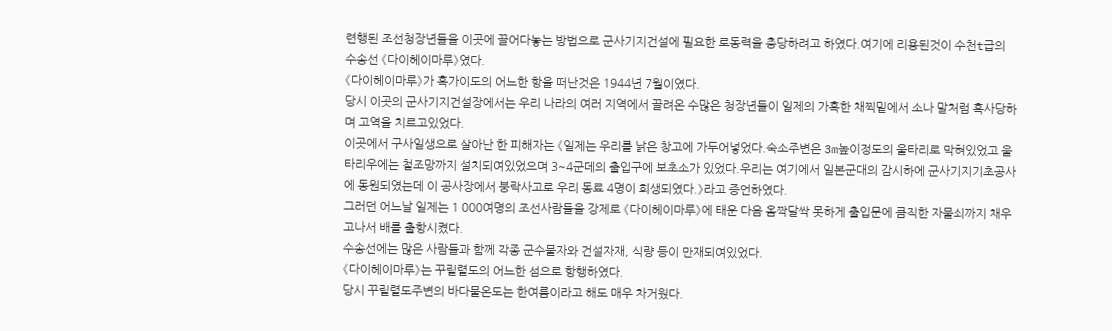련행된 조선청장년들을 이곳에 끌어다놓는 방법으로 군사기지건설에 필요한 로동력을 충당하려고 하였다.여기에 리용된것이 수천t급의 수송선 《다이헤이마루》였다.
《다이헤이마루》가 혹가이도의 어느한 항을 떠난것은 1944년 7월이였다.
당시 이곳의 군사기지건설장에서는 우리 나라의 여러 지역에서 끌려온 수많은 청장년들이 일제의 가혹한 채찍밑에서 소나 말처럼 혹사당하며 고역을 치르고있었다.
이곳에서 구사일생으로 살아난 한 피해자는 《일제는 우리를 낡은 창고에 가두어넣었다.숙소주변은 3m높이정도의 울타리로 막혀있었고 울타리우에는 철조망까지 설치되여있었으며 3~4군데의 출입구에 보초소가 있었다.우리는 여기에서 일본군대의 감시하에 군사기지기초공사에 동원되였는데 이 공사장에서 붕락사고로 우리 동료 4명이 희생되였다.》라고 증언하였다.
그러던 어느날 일제는 1 000여명의 조선사람들을 강제로 《다이헤이마루》에 태운 다음 옴짝달싹 못하게 출입문에 큼직한 자물쇠까지 채우고나서 배를 출항시켰다.
수송선에는 많은 사람들과 함께 각종 군수물자와 건설자재, 식량 등이 만재되여있었다.
《다이헤이마루》는 꾸릴렬도의 어느한 섬으로 항행하였다.
당시 꾸릴렬도주변의 바다물온도는 한여름이라고 해도 매우 차거웠다.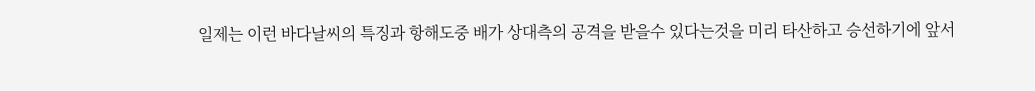일제는 이런 바다날씨의 특징과 항해도중 배가 상대측의 공격을 받을수 있다는것을 미리 타산하고 승선하기에 앞서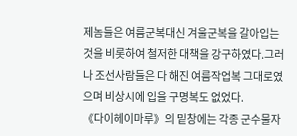제놈들은 여름군복대신 겨울군복을 갈아입는것을 비롯하여 철저한 대책을 강구하였다.그러나 조선사람들은 다 해진 여름작업복 그대로였으며 비상시에 입을 구명복도 없었다.
《다이헤이마루》의 밑창에는 각종 군수물자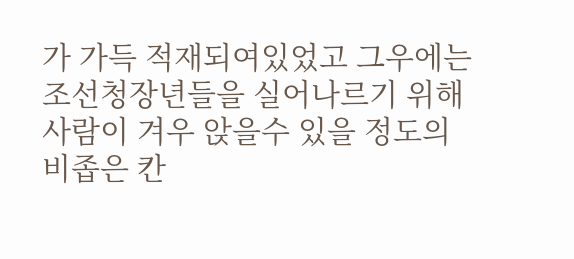가 가득 적재되여있었고 그우에는 조선청장년들을 실어나르기 위해 사람이 겨우 앉을수 있을 정도의 비좁은 칸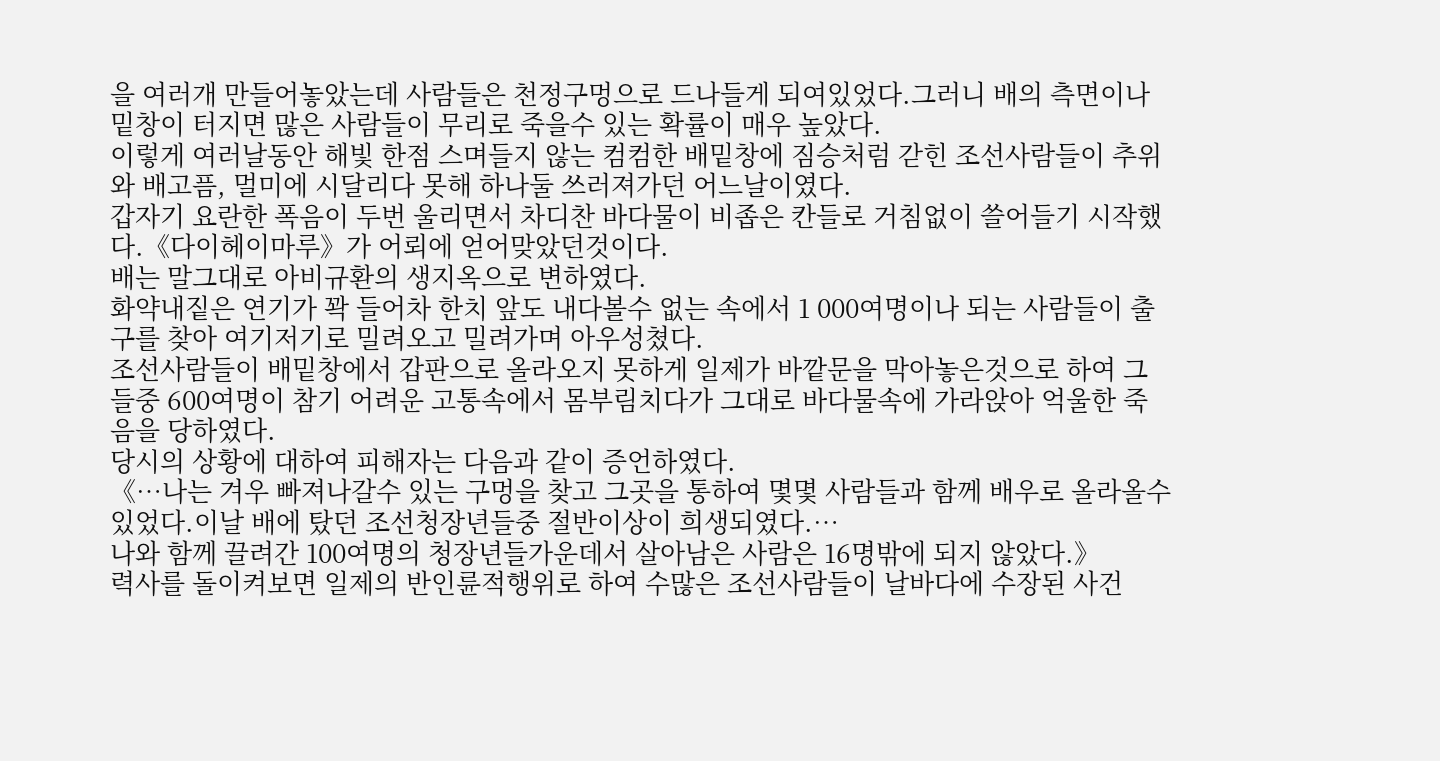을 여러개 만들어놓았는데 사람들은 천정구멍으로 드나들게 되여있었다.그러니 배의 측면이나 밑창이 터지면 많은 사람들이 무리로 죽을수 있는 확률이 매우 높았다.
이렇게 여러날동안 해빛 한점 스며들지 않는 컴컴한 배밑창에 짐승처럼 갇힌 조선사람들이 추위와 배고픔, 멀미에 시달리다 못해 하나둘 쓰러져가던 어느날이였다.
갑자기 요란한 폭음이 두번 울리면서 차디찬 바다물이 비좁은 칸들로 거침없이 쓸어들기 시작했다.《다이헤이마루》가 어뢰에 얻어맞았던것이다.
배는 말그대로 아비규환의 생지옥으로 변하였다.
화약내짙은 연기가 꽉 들어차 한치 앞도 내다볼수 없는 속에서 1 000여명이나 되는 사람들이 출구를 찾아 여기저기로 밀려오고 밀려가며 아우성쳤다.
조선사람들이 배밑창에서 갑판으로 올라오지 못하게 일제가 바깥문을 막아놓은것으로 하여 그들중 600여명이 참기 어려운 고통속에서 몸부림치다가 그대로 바다물속에 가라앉아 억울한 죽음을 당하였다.
당시의 상황에 대하여 피해자는 다음과 같이 증언하였다.
《…나는 겨우 빠져나갈수 있는 구멍을 찾고 그곳을 통하여 몇몇 사람들과 함께 배우로 올라올수 있었다.이날 배에 탔던 조선청장년들중 절반이상이 희생되였다.…
나와 함께 끌려간 100여명의 청장년들가운데서 살아남은 사람은 16명밖에 되지 않았다.》
력사를 돌이켜보면 일제의 반인륜적행위로 하여 수많은 조선사람들이 날바다에 수장된 사건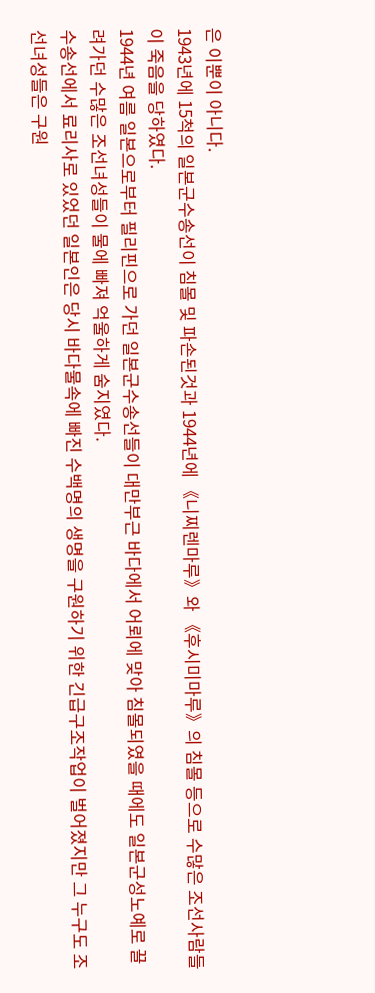은 이뿐이 아니다.
1943년에 15척의 일본군수송선이 침몰 및 파손된것과 1944년에 《니찌렌마루》와 《후시미마루》의 침몰 등으로 수많은 조선사람들이 죽음을 당하였다.
1944년 여름 일본으로부터 필리핀으로 가던 일본군수송선들이 대만부근 바다에서 어뢰에 맞아 침몰되였을 때에도 일본군성노예로 끌려가던 수많은 조선녀성들이 물에 빠져 억울하게 숨지였다.
수송선에서 료리사로 있었던 일본인은 당시 바다물속에 빠진 수백명의 생명을 구원하기 위한 긴급구조작업이 벌어졌지만 그 누구도 조선녀성들은 구원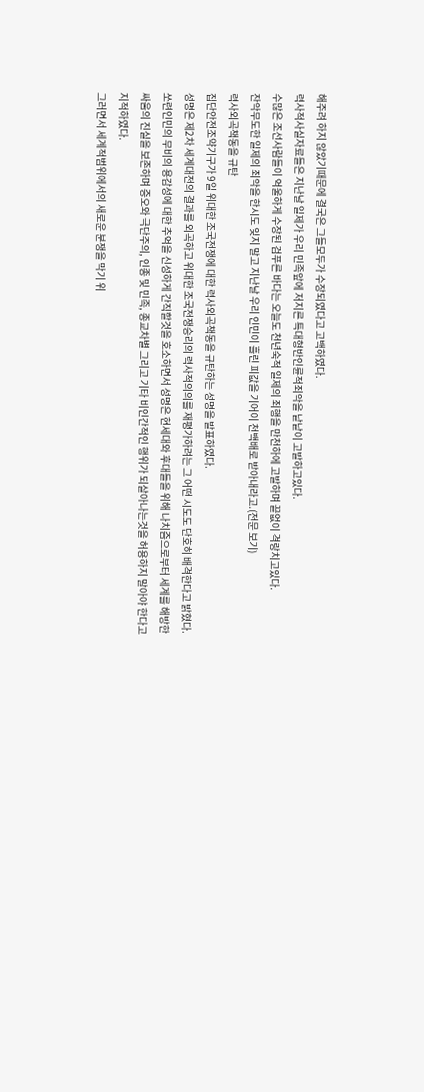해주려 하지 않았기때문에 결국은 그들모두가 수장되였다고 고백하였다.
력사적사실자료들은 지난날 일제가 우리 민족앞에 저지른 특대형반인륜적죄악을 낱낱이 고발하고있다.
수많은 조선사람들이 억울하게 수장된 검푸른 바다는 오늘도 천년숙적 일제의 죄행을 만천하에 고발하며 끝없이 격랑치고있다.
잔악무도한 일제의 죄악을 한시도 잊지 말고 지난날 우리 인민이 흘린 피값을 기어이 천백배로 받아내라고.(전문 보기)
력사외곡책동을 규탄
집단안전조약기구가 9일 위대한 조국전쟁에 대한 력사외곡책동을 규탄하는 성명을 발표하였다.
성명은 제2차 세계대전의 결과를 외곡하고 위대한 조국전쟁승리의 력사적의의를 재평가하려는 그 어떤 시도도 단호히 배격한다고 밝혔다.
쏘련인민의 무비의 용감성에 대한 추억을 신성하게 간직할것을 호소하면서 성명은 현세대와 후대들을 위해 나치즘으로부터 세계를 해방한 싸움의 진실을 보존하며 증오와 극단주의, 인종 및 민족, 종교차별 그리고 기타 비인간적인 행위가 되살아나는것을 허용하지 말아야 한다고 지적하였다.
그러면서 세계적범위에서의 새로운 분쟁을 막기 위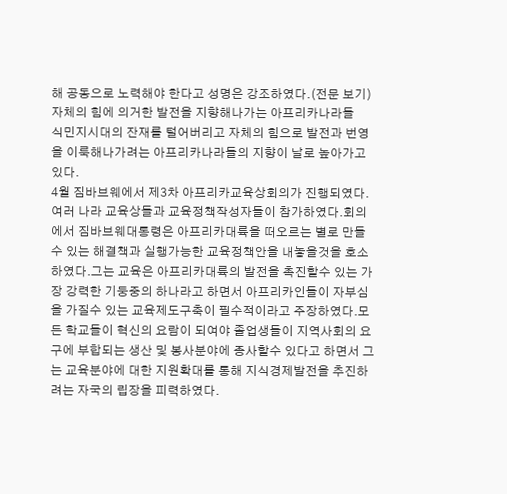해 공동으로 노력해야 한다고 성명은 강조하였다.(전문 보기)
자체의 힘에 의거한 발전을 지향해나가는 아프리카나라들
식민지시대의 잔재를 털어버리고 자체의 힘으로 발전과 번영을 이룩해나가려는 아프리카나라들의 지향이 날로 높아가고있다.
4월 짐바브웨에서 제3차 아프리카교육상회의가 진행되였다.여러 나라 교육상들과 교육정책작성자들이 참가하였다.회의에서 짐바브웨대통령은 아프리카대륙을 떠오르는 별로 만들수 있는 해결책과 실행가능한 교육정책안을 내놓을것을 호소하였다.그는 교육은 아프리카대륙의 발전을 촉진할수 있는 가장 강력한 기둥중의 하나라고 하면서 아프리카인들이 자부심을 가질수 있는 교육제도구축이 필수적이라고 주장하였다.모든 학교들이 혁신의 요람이 되여야 졸업생들이 지역사회의 요구에 부합되는 생산 및 봉사분야에 종사할수 있다고 하면서 그는 교육분야에 대한 지원확대를 통해 지식경제발전을 추진하려는 자국의 립장을 피력하였다.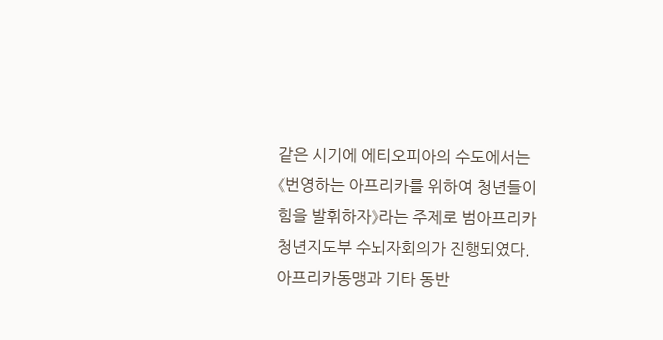같은 시기에 에티오피아의 수도에서는 《번영하는 아프리카를 위하여 청년들이 힘을 발휘하자》라는 주제로 범아프리카청년지도부 수뇌자회의가 진행되였다.
아프리카동맹과 기타 동반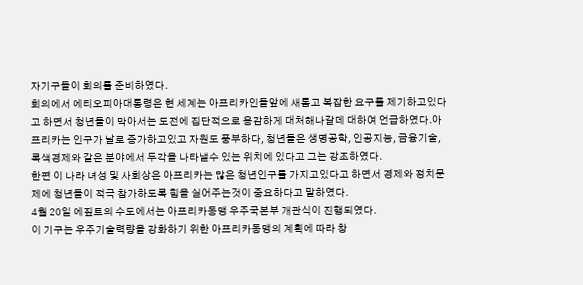자기구들이 회의를 준비하였다.
회의에서 에티오피아대통령은 현 세계는 아프리카인들앞에 새롭고 복잡한 요구를 제기하고있다고 하면서 청년들이 막아서는 도전에 집단적으로 용감하게 대처해나갈데 대하여 언급하였다.아프리카는 인구가 날로 증가하고있고 자원도 풍부하다, 청년들은 생명공학, 인공지능, 금융기술, 록색경제와 같은 분야에서 두각을 나타낼수 있는 위치에 있다고 그는 강조하였다.
한편 이 나라 녀성 및 사회상은 아프리카는 많은 청년인구를 가지고있다고 하면서 경제와 정치문제에 청년들이 적극 참가하도록 힘을 실어주는것이 중요하다고 말하였다.
4월 20일 에짚트의 수도에서는 아프리카동맹 우주국본부 개관식이 진행되였다.
이 기구는 우주기술력량을 강화하기 위한 아프리카동맹의 계획에 따라 창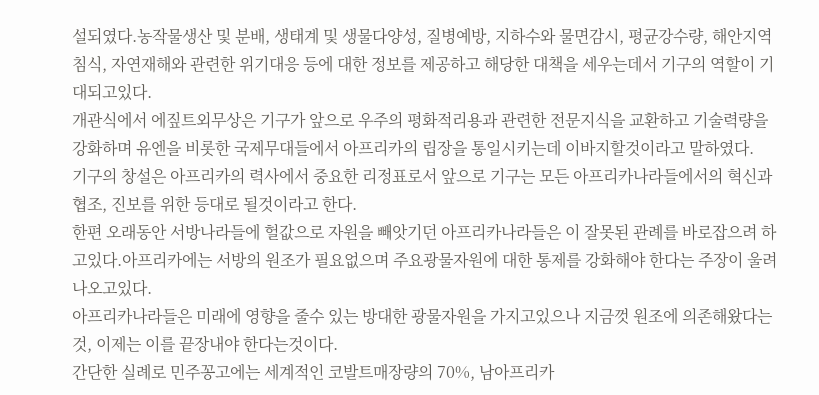설되였다.농작물생산 및 분배, 생태계 및 생물다양성, 질병예방, 지하수와 물면감시, 평균강수량, 해안지역침식, 자연재해와 관련한 위기대응 등에 대한 정보를 제공하고 해당한 대책을 세우는데서 기구의 역할이 기대되고있다.
개관식에서 에짚트외무상은 기구가 앞으로 우주의 평화적리용과 관련한 전문지식을 교환하고 기술력량을 강화하며 유엔을 비롯한 국제무대들에서 아프리카의 립장을 통일시키는데 이바지할것이라고 말하였다.
기구의 창설은 아프리카의 력사에서 중요한 리정표로서 앞으로 기구는 모든 아프리카나라들에서의 혁신과 협조, 진보를 위한 등대로 될것이라고 한다.
한편 오래동안 서방나라들에 헐값으로 자원을 빼앗기던 아프리카나라들은 이 잘못된 관례를 바로잡으려 하고있다.아프리카에는 서방의 원조가 필요없으며 주요광물자원에 대한 통제를 강화해야 한다는 주장이 울려나오고있다.
아프리카나라들은 미래에 영향을 줄수 있는 방대한 광물자원을 가지고있으나 지금껏 원조에 의존해왔다는것, 이제는 이를 끝장내야 한다는것이다.
간단한 실례로 민주꽁고에는 세계적인 코발트매장량의 70%, 남아프리카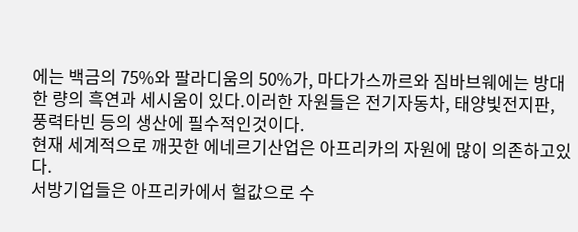에는 백금의 75%와 팔라디움의 50%가, 마다가스까르와 짐바브웨에는 방대한 량의 흑연과 세시움이 있다.이러한 자원들은 전기자동차, 태양빛전지판, 풍력타빈 등의 생산에 필수적인것이다.
현재 세계적으로 깨끗한 에네르기산업은 아프리카의 자원에 많이 의존하고있다.
서방기업들은 아프리카에서 헐값으로 수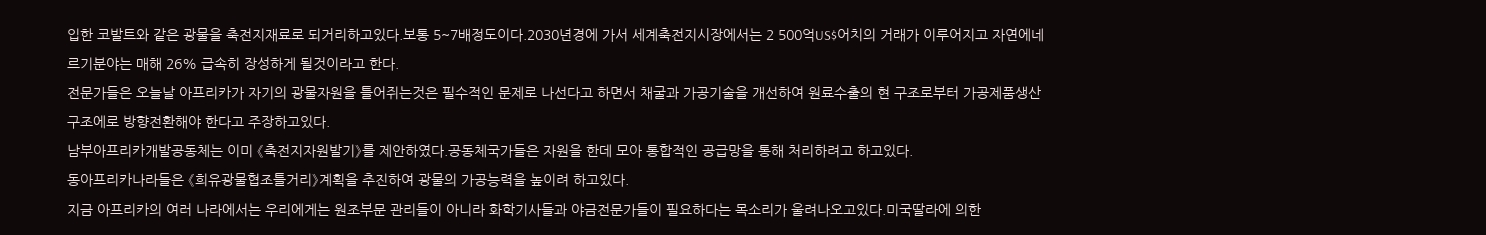입한 코발트와 같은 광물을 축전지재료로 되거리하고있다.보통 5~7배정도이다.2030년경에 가서 세계축전지시장에서는 2 500억US$어치의 거래가 이루어지고 자연에네르기분야는 매해 26% 급속히 장성하게 될것이라고 한다.
전문가들은 오늘날 아프리카가 자기의 광물자원을 틀어쥐는것은 필수적인 문제로 나선다고 하면서 채굴과 가공기술을 개선하여 원료수출의 현 구조로부터 가공제품생산구조에로 방향전환해야 한다고 주장하고있다.
남부아프리카개발공동체는 이미 《축전지자원발기》를 제안하였다.공동체국가들은 자원을 한데 모아 통합적인 공급망을 통해 처리하려고 하고있다.
동아프리카나라들은 《희유광물협조틀거리》계획을 추진하여 광물의 가공능력을 높이려 하고있다.
지금 아프리카의 여러 나라에서는 우리에게는 원조부문 관리들이 아니라 화학기사들과 야금전문가들이 필요하다는 목소리가 울려나오고있다.미국딸라에 의한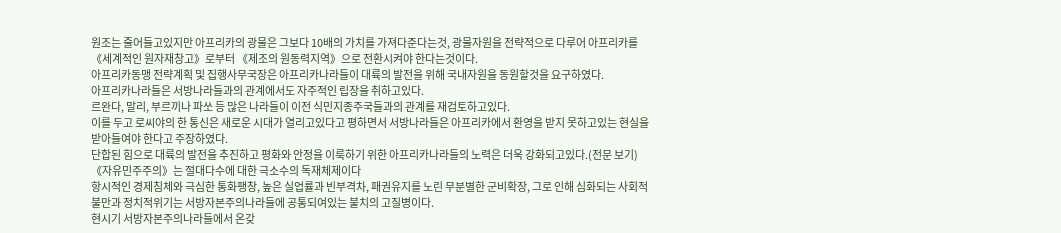원조는 줄어들고있지만 아프리카의 광물은 그보다 10배의 가치를 가져다준다는것, 광물자원을 전략적으로 다루어 아프리카를 《세계적인 원자재창고》로부터 《제조의 원동력지역》으로 전환시켜야 한다는것이다.
아프리카동맹 전략계획 및 집행사무국장은 아프리카나라들이 대륙의 발전을 위해 국내자원을 동원할것을 요구하였다.
아프리카나라들은 서방나라들과의 관계에서도 자주적인 립장을 취하고있다.
르완다, 말리, 부르끼나 파쏘 등 많은 나라들이 이전 식민지종주국들과의 관계를 재검토하고있다.
이를 두고 로씨야의 한 통신은 새로운 시대가 열리고있다고 평하면서 서방나라들은 아프리카에서 환영을 받지 못하고있는 현실을 받아들여야 한다고 주장하였다.
단합된 힘으로 대륙의 발전을 추진하고 평화와 안정을 이룩하기 위한 아프리카나라들의 노력은 더욱 강화되고있다.(전문 보기)
《자유민주주의》는 절대다수에 대한 극소수의 독재체제이다
항시적인 경제침체와 극심한 통화팽창, 높은 실업률과 빈부격차, 패권유지를 노린 무분별한 군비확장, 그로 인해 심화되는 사회적불만과 정치적위기는 서방자본주의나라들에 공통되여있는 불치의 고질병이다.
현시기 서방자본주의나라들에서 온갖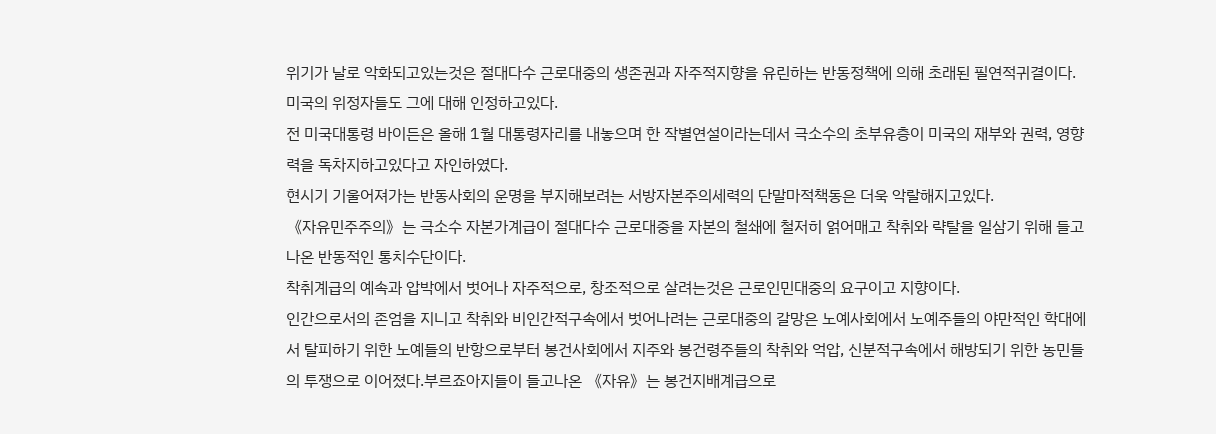위기가 날로 악화되고있는것은 절대다수 근로대중의 생존권과 자주적지향을 유린하는 반동정책에 의해 초래된 필연적귀결이다.
미국의 위정자들도 그에 대해 인정하고있다.
전 미국대통령 바이든은 올해 1월 대통령자리를 내놓으며 한 작별연설이라는데서 극소수의 초부유층이 미국의 재부와 권력, 영향력을 독차지하고있다고 자인하였다.
현시기 기울어져가는 반동사회의 운명을 부지해보려는 서방자본주의세력의 단말마적책동은 더욱 악랄해지고있다.
《자유민주주의》는 극소수 자본가계급이 절대다수 근로대중을 자본의 철쇄에 철저히 얽어매고 착취와 략탈을 일삼기 위해 들고나온 반동적인 통치수단이다.
착취계급의 예속과 압박에서 벗어나 자주적으로, 창조적으로 살려는것은 근로인민대중의 요구이고 지향이다.
인간으로서의 존엄을 지니고 착취와 비인간적구속에서 벗어나려는 근로대중의 갈망은 노예사회에서 노예주들의 야만적인 학대에서 탈피하기 위한 노예들의 반항으로부터 봉건사회에서 지주와 봉건령주들의 착취와 억압, 신분적구속에서 해방되기 위한 농민들의 투쟁으로 이어졌다.부르죠아지들이 들고나온 《자유》는 봉건지배계급으로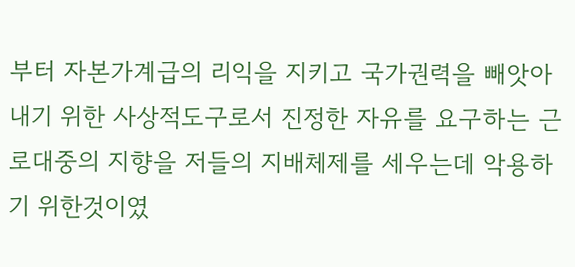부터 자본가계급의 리익을 지키고 국가권력을 빼앗아내기 위한 사상적도구로서 진정한 자유를 요구하는 근로대중의 지향을 저들의 지배체제를 세우는데 악용하기 위한것이였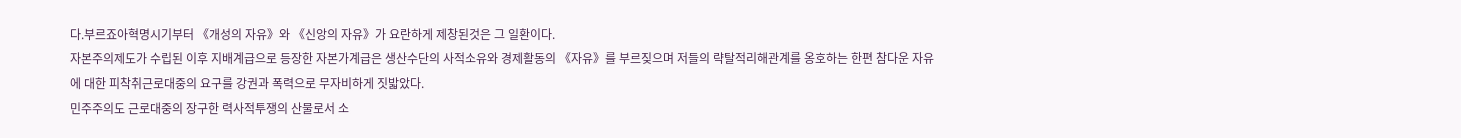다.부르죠아혁명시기부터 《개성의 자유》와 《신앙의 자유》가 요란하게 제창된것은 그 일환이다.
자본주의제도가 수립된 이후 지배계급으로 등장한 자본가계급은 생산수단의 사적소유와 경제활동의 《자유》를 부르짖으며 저들의 략탈적리해관계를 옹호하는 한편 참다운 자유에 대한 피착취근로대중의 요구를 강권과 폭력으로 무자비하게 짓밟았다.
민주주의도 근로대중의 장구한 력사적투쟁의 산물로서 소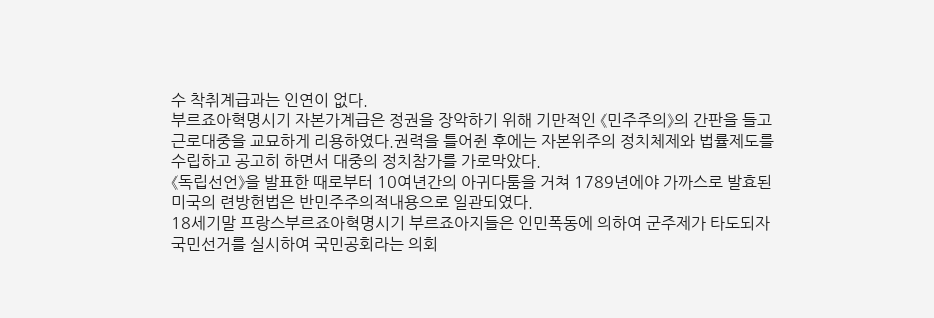수 착취계급과는 인연이 없다.
부르죠아혁명시기 자본가계급은 정권을 장악하기 위해 기만적인 《민주주의》의 간판을 들고 근로대중을 교묘하게 리용하였다.권력을 틀어쥔 후에는 자본위주의 정치체제와 법률제도를 수립하고 공고히 하면서 대중의 정치참가를 가로막았다.
《독립선언》을 발표한 때로부터 10여년간의 아귀다툼을 거쳐 1789년에야 가까스로 발효된 미국의 련방헌법은 반민주주의적내용으로 일관되였다.
18세기말 프랑스부르죠아혁명시기 부르죠아지들은 인민폭동에 의하여 군주제가 타도되자 국민선거를 실시하여 국민공회라는 의회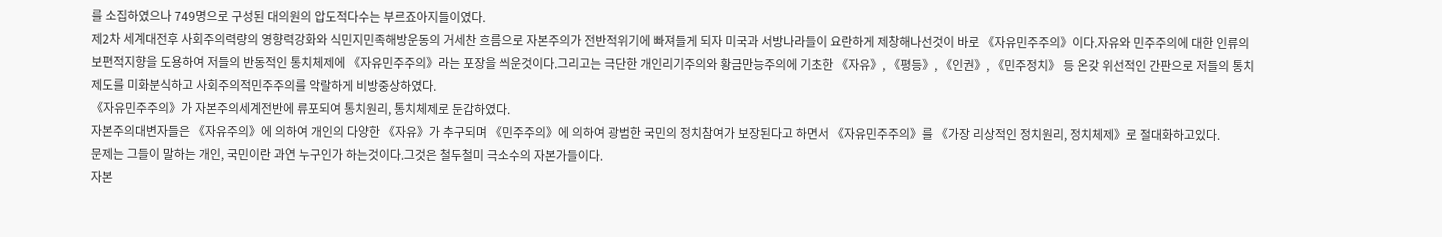를 소집하였으나 749명으로 구성된 대의원의 압도적다수는 부르죠아지들이였다.
제2차 세계대전후 사회주의력량의 영향력강화와 식민지민족해방운동의 거세찬 흐름으로 자본주의가 전반적위기에 빠져들게 되자 미국과 서방나라들이 요란하게 제창해나선것이 바로 《자유민주주의》이다.자유와 민주주의에 대한 인류의 보편적지향을 도용하여 저들의 반동적인 통치체제에 《자유민주주의》라는 포장을 씌운것이다.그리고는 극단한 개인리기주의와 황금만능주의에 기초한 《자유》, 《평등》, 《인권》, 《민주정치》 등 온갖 위선적인 간판으로 저들의 통치제도를 미화분식하고 사회주의적민주주의를 악랄하게 비방중상하였다.
《자유민주주의》가 자본주의세계전반에 류포되여 통치원리, 통치체제로 둔갑하였다.
자본주의대변자들은 《자유주의》에 의하여 개인의 다양한 《자유》가 추구되며 《민주주의》에 의하여 광범한 국민의 정치참여가 보장된다고 하면서 《자유민주주의》를 《가장 리상적인 정치원리, 정치체제》로 절대화하고있다.
문제는 그들이 말하는 개인, 국민이란 과연 누구인가 하는것이다.그것은 철두철미 극소수의 자본가들이다.
자본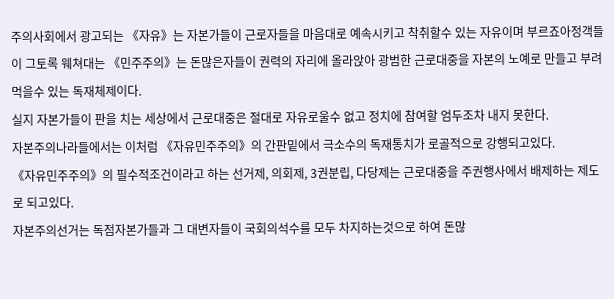주의사회에서 광고되는 《자유》는 자본가들이 근로자들을 마음대로 예속시키고 착취할수 있는 자유이며 부르죠아정객들이 그토록 웨쳐대는 《민주주의》는 돈많은자들이 권력의 자리에 올라앉아 광범한 근로대중을 자본의 노예로 만들고 부려먹을수 있는 독재체제이다.
실지 자본가들이 판을 치는 세상에서 근로대중은 절대로 자유로울수 없고 정치에 참여할 엄두조차 내지 못한다.
자본주의나라들에서는 이처럼 《자유민주주의》의 간판밑에서 극소수의 독재통치가 로골적으로 강행되고있다.
《자유민주주의》의 필수적조건이라고 하는 선거제, 의회제, 3권분립, 다당제는 근로대중을 주권행사에서 배제하는 제도로 되고있다.
자본주의선거는 독점자본가들과 그 대변자들이 국회의석수를 모두 차지하는것으로 하여 돈많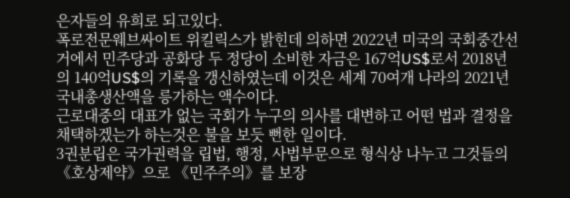은자들의 유희로 되고있다.
폭로전문웨브싸이트 위킬릭스가 밝힌데 의하면 2022년 미국의 국회중간선거에서 민주당과 공화당 두 정당이 소비한 자금은 167억US$로서 2018년의 140억US$의 기록을 갱신하였는데 이것은 세계 70여개 나라의 2021년 국내총생산액을 릉가하는 액수이다.
근로대중의 대표가 없는 국회가 누구의 의사를 대변하고 어떤 법과 결정을 채택하겠는가 하는것은 불을 보듯 뻔한 일이다.
3권분립은 국가권력을 립법, 행정, 사법부문으로 형식상 나누고 그것들의 《호상제약》으로 《민주주의》를 보장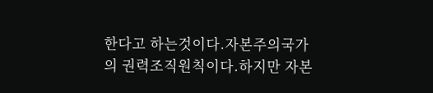한다고 하는것이다.자본주의국가의 권력조직원칙이다.하지만 자본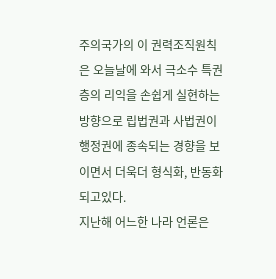주의국가의 이 권력조직원칙은 오늘날에 와서 극소수 특권층의 리익을 손쉽게 실현하는 방향으로 립법권과 사법권이 행정권에 종속되는 경향을 보이면서 더욱더 형식화, 반동화되고있다.
지난해 어느한 나라 언론은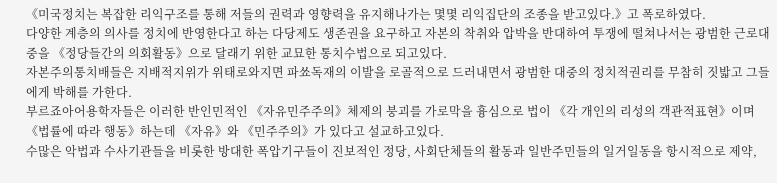《미국정치는 복잡한 리익구조를 통해 저들의 권력과 영향력을 유지해나가는 몇몇 리익집단의 조종을 받고있다.》고 폭로하였다.
다양한 계층의 의사를 정치에 반영한다고 하는 다당제도 생존권을 요구하고 자본의 착취와 압박을 반대하여 투쟁에 떨쳐나서는 광범한 근로대중을 《정당들간의 의회활동》으로 달래기 위한 교묘한 통치수법으로 되고있다.
자본주의통치배들은 지배적지위가 위태로와지면 파쑈독재의 이발을 로골적으로 드러내면서 광범한 대중의 정치적권리를 무참히 짓밟고 그들에게 박해를 가한다.
부르죠아어용학자들은 이러한 반인민적인 《자유민주주의》체제의 붕괴를 가로막을 흉심으로 법이 《각 개인의 리성의 객관적표현》이며 《법률에 따라 행동》하는데 《자유》와 《민주주의》가 있다고 설교하고있다.
수많은 악법과 수사기관들을 비롯한 방대한 폭압기구들이 진보적인 정당, 사회단체들의 활동과 일반주민들의 일거일동을 항시적으로 제약,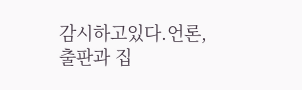감시하고있다.언론, 출판과 집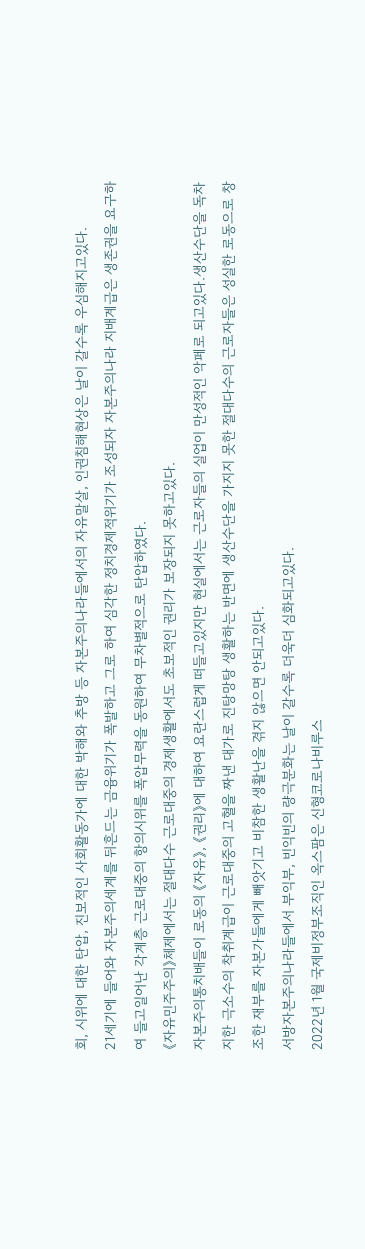회, 시위에 대한 탄압, 진보적인 사회활동가에 대한 박해와 추방 등 자본주의나라들에서의 자유말살, 인권침해현상은 날이 갈수록 우심해지고있다.
21세기에 들어와 자본주의세계를 뒤흔드는 금융위기가 폭발하고 그로 하여 심각한 정치경제적위기가 조성되자 자본주의나라 지배계급은 생존권을 요구하여 들고일어난 각계층 근로대중의 항의시위를 폭압무력을 동원하여 무차별적으로 탄압하였다.
《자유민주주의》체제에서는 절대다수 근로대중의 경제생활에서도 초보적인 권리가 보장되지 못하고있다.
자본주의통치배들이 로동의 《자유》, 《권리》에 대하여 요란스럽게 떠들고있지만 현실에서는 근로자들의 실업이 만성적인 악페로 되고있다.생산수단을 독차지한 극소수의 착취계급이 근로대중의 고혈을 짜낸 대가로 진탕망탕 생활하는 반면에 생산수단을 가지지 못한 절대다수의 근로자들은 성실한 로동으로 창조한 재부를 자본가들에게 빼앗기고 비참한 생활난을 겪지 않으면 안되고있다.
서방자본주의나라들에서 부익부, 빈익빈의 량극분화는 날이 갈수록 더욱더 심화되고있다.
2022년 1월 국제비정부조직인 옥스팜은 신형코로나비루스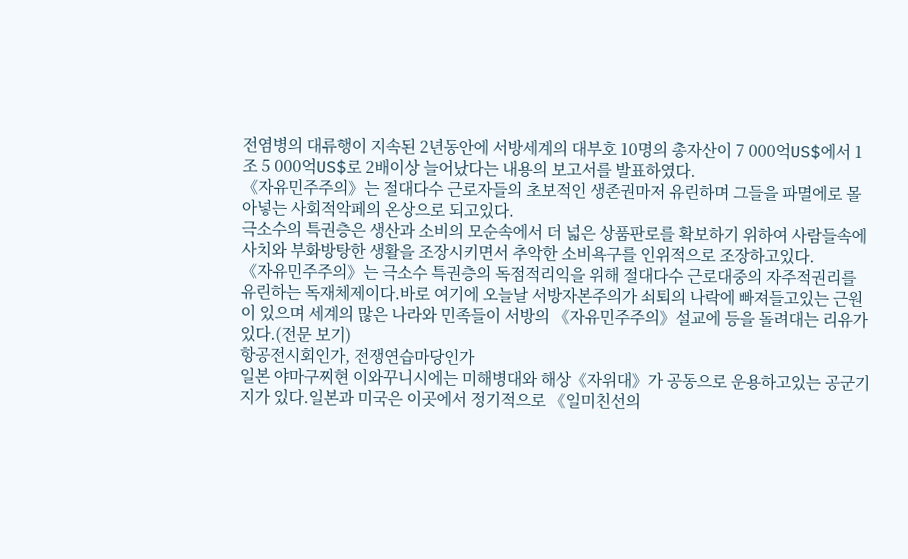전염병의 대류행이 지속된 2년동안에 서방세계의 대부호 10명의 총자산이 7 000억US$에서 1조 5 000억US$로 2배이상 늘어났다는 내용의 보고서를 발표하였다.
《자유민주주의》는 절대다수 근로자들의 초보적인 생존권마저 유린하며 그들을 파멸에로 몰아넣는 사회적악페의 온상으로 되고있다.
극소수의 특권층은 생산과 소비의 모순속에서 더 넓은 상품판로를 확보하기 위하여 사람들속에 사치와 부화방탕한 생활을 조장시키면서 추악한 소비욕구를 인위적으로 조장하고있다.
《자유민주주의》는 극소수 특권층의 독점적리익을 위해 절대다수 근로대중의 자주적권리를 유린하는 독재체제이다.바로 여기에 오늘날 서방자본주의가 쇠퇴의 나락에 빠져들고있는 근원이 있으며 세계의 많은 나라와 민족들이 서방의 《자유민주주의》설교에 등을 돌려대는 리유가 있다.(전문 보기)
항공전시회인가, 전쟁연습마당인가
일본 야마구찌현 이와꾸니시에는 미해병대와 해상《자위대》가 공동으로 운용하고있는 공군기지가 있다.일본과 미국은 이곳에서 정기적으로 《일미친선의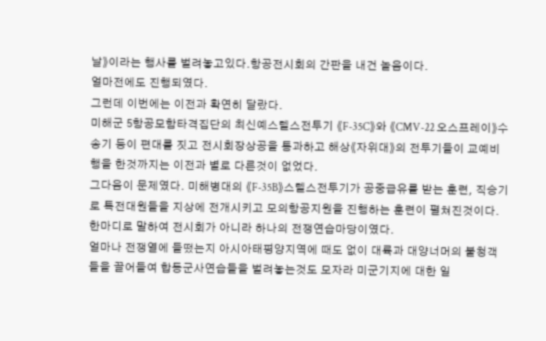날》이라는 행사를 벌려놓고있다.항공전시회의 간판을 내건 놀음이다.
얼마전에도 진행되였다.
그런데 이번에는 이전과 확연히 달랐다.
미해군 5항공모함타격집단의 최신예스텔스전투기 《F-35C》와 《CMV-22 오스프레이》수송기 등이 편대를 짓고 전시회장상공을 통과하고 해상《자위대》의 전투기들이 교예비행을 한것까지는 이전과 별로 다른것이 없었다.
그다음이 문제였다. 미해병대의 《F-35B》스텔스전투기가 공중급유를 받는 훈련, 직승기로 특전대원들을 지상에 전개시키고 모의항공지원을 진행하는 훈련이 펼쳐진것이다.
한마디로 말하여 전시회가 아니라 하나의 전쟁연습마당이였다.
얼마나 전쟁열에 들떴는지 아시아태평양지역에 때도 없이 대륙과 대양너머의 불청객들을 끌어들여 합동군사연습들을 벌려놓는것도 모자라 미군기지에 대한 일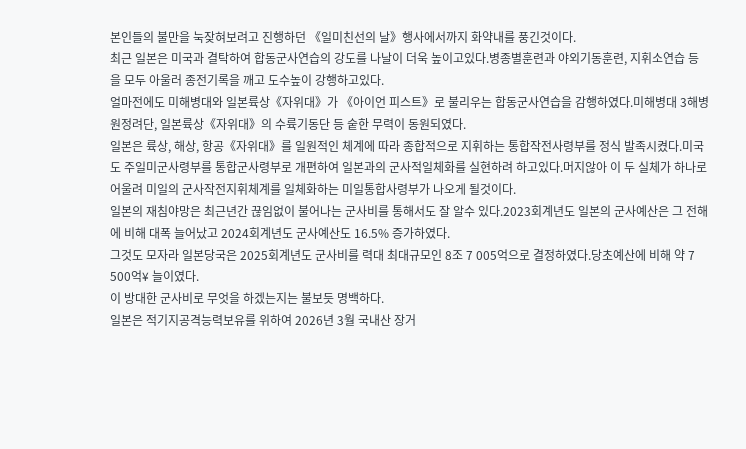본인들의 불만을 눅잦혀보려고 진행하던 《일미친선의 날》행사에서까지 화약내를 풍긴것이다.
최근 일본은 미국과 결탁하여 합동군사연습의 강도를 나날이 더욱 높이고있다.병종별훈련과 야외기동훈련, 지휘소연습 등을 모두 아울러 종전기록을 깨고 도수높이 강행하고있다.
얼마전에도 미해병대와 일본륙상《자위대》가 《아이언 피스트》로 불리우는 합동군사연습을 감행하였다.미해병대 3해병원정려단, 일본륙상《자위대》의 수륙기동단 등 숱한 무력이 동원되였다.
일본은 륙상, 해상, 항공《자위대》를 일원적인 체계에 따라 종합적으로 지휘하는 통합작전사령부를 정식 발족시켰다.미국도 주일미군사령부를 통합군사령부로 개편하여 일본과의 군사적일체화를 실현하려 하고있다.머지않아 이 두 실체가 하나로 어울려 미일의 군사작전지휘체계를 일체화하는 미일통합사령부가 나오게 될것이다.
일본의 재침야망은 최근년간 끊임없이 불어나는 군사비를 통해서도 잘 알수 있다.2023회계년도 일본의 군사예산은 그 전해에 비해 대폭 늘어났고 2024회계년도 군사예산도 16.5% 증가하였다.
그것도 모자라 일본당국은 2025회계년도 군사비를 력대 최대규모인 8조 7 005억으로 결정하였다.당초예산에 비해 약 7 500억¥ 늘이였다.
이 방대한 군사비로 무엇을 하겠는지는 불보듯 명백하다.
일본은 적기지공격능력보유를 위하여 2026년 3월 국내산 장거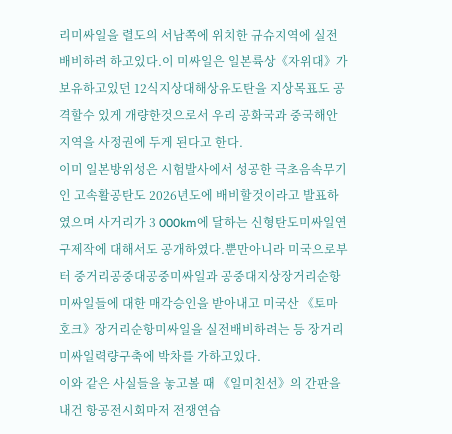리미싸일을 렬도의 서남쪽에 위치한 규슈지역에 실전배비하려 하고있다.이 미싸일은 일본륙상《자위대》가 보유하고있던 12식지상대해상유도탄을 지상목표도 공격할수 있게 개량한것으로서 우리 공화국과 중국해안지역을 사정권에 두게 된다고 한다.
이미 일본방위성은 시험발사에서 성공한 극초음속무기인 고속활공탄도 2026년도에 배비할것이라고 발표하였으며 사거리가 3 000km에 달하는 신형탄도미싸일연구제작에 대해서도 공개하였다.뿐만아니라 미국으로부터 중거리공중대공중미싸일과 공중대지상장거리순항미싸일들에 대한 매각승인을 받아내고 미국산 《토마호크》장거리순항미싸일을 실전배비하려는 등 장거리미싸일력량구축에 박차를 가하고있다.
이와 같은 사실들을 놓고볼 때 《일미친선》의 간판을 내건 항공전시회마저 전쟁연습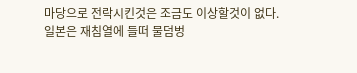마당으로 전락시킨것은 조금도 이상할것이 없다.
일본은 재침열에 들떠 물덤벙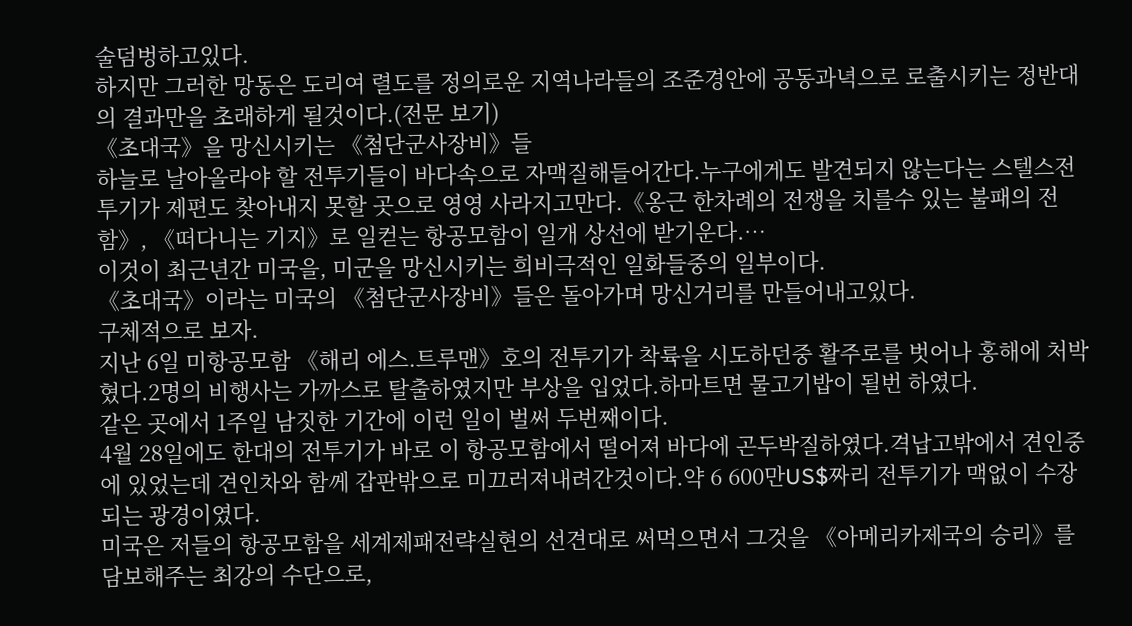술덤벙하고있다.
하지만 그러한 망동은 도리여 렬도를 정의로운 지역나라들의 조준경안에 공동과녁으로 로출시키는 정반대의 결과만을 초래하게 될것이다.(전문 보기)
《초대국》을 망신시키는 《첨단군사장비》들
하늘로 날아올라야 할 전투기들이 바다속으로 자맥질해들어간다.누구에게도 발견되지 않는다는 스텔스전투기가 제편도 찾아내지 못할 곳으로 영영 사라지고만다.《옹근 한차례의 전쟁을 치를수 있는 불패의 전함》, 《떠다니는 기지》로 일컫는 항공모함이 일개 상선에 받기운다.…
이것이 최근년간 미국을, 미군을 망신시키는 희비극적인 일화들중의 일부이다.
《초대국》이라는 미국의 《첨단군사장비》들은 돌아가며 망신거리를 만들어내고있다.
구체적으로 보자.
지난 6일 미항공모함 《해리 에스.트루맨》호의 전투기가 착륙을 시도하던중 활주로를 벗어나 홍해에 처박혔다.2명의 비행사는 가까스로 탈출하였지만 부상을 입었다.하마트면 물고기밥이 될번 하였다.
같은 곳에서 1주일 남짓한 기간에 이런 일이 벌써 두번째이다.
4월 28일에도 한대의 전투기가 바로 이 항공모함에서 떨어져 바다에 곤두박질하였다.격납고밖에서 견인중에 있었는데 견인차와 함께 갑판밖으로 미끄러져내려간것이다.약 6 600만US$짜리 전투기가 맥없이 수장되는 광경이였다.
미국은 저들의 항공모함을 세계제패전략실현의 선견대로 써먹으면서 그것을 《아메리카제국의 승리》를 담보해주는 최강의 수단으로,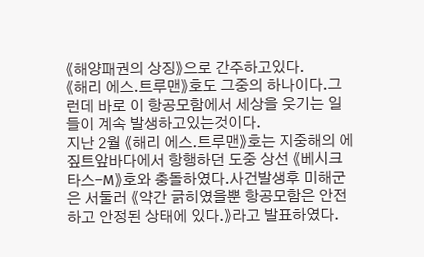《해양패권의 상징》으로 간주하고있다.
《해리 에스.트루맨》호도 그중의 하나이다.그런데 바로 이 항공모함에서 세상을 웃기는 일들이 계속 발생하고있는것이다.
지난 2월 《해리 에스.트루맨》호는 지중해의 에짚트앞바다에서 항행하던 도중 상선 《베시크타스-M》호와 충돌하였다.사건발생후 미해군은 서둘러 《약간 긁히였을뿐 항공모함은 안전하고 안정된 상태에 있다.》라고 발표하였다.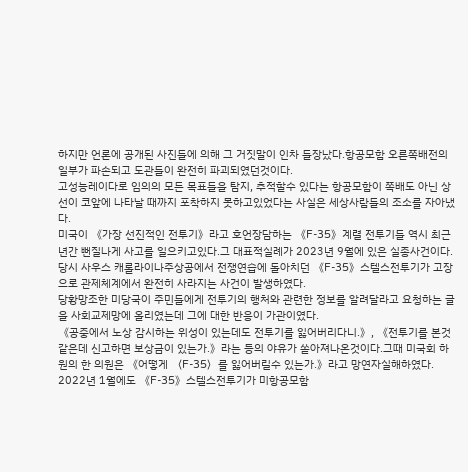하지만 언론에 공개된 사진들에 의해 그 거짓말이 인차 들장났다.항공모함 오른쪽배전의 일부가 파손되고 도관들이 완전히 파괴되였던것이다.
고성능레이다로 임의의 모든 목표들을 탐지, 추적할수 있다는 항공모함이 쪽배도 아닌 상선이 코앞에 나타날 때까지 포착하지 못하고있었다는 사실은 세상사람들의 조소를 자아냈다.
미국이 《가장 선진적인 전투기》라고 호언장담하는 《F-35》계렬 전투기들 역시 최근년간 뻔질나게 사고를 일으키고있다.그 대표적실례가 2023년 9월에 있은 실종사건이다.
당시 사우스 캐롤라이나주상공에서 전쟁연습에 돌아치던 《F-35》스텔스전투기가 고장으로 관제체계에서 완전히 사라지는 사건이 발생하였다.
당황망조한 미당국이 주민들에게 전투기의 행처와 관련한 정보를 알려달라고 요청하는 글을 사회교제망에 올리였는데 그에 대한 반응이 가관이였다.
《공중에서 노상 감시하는 위성이 있는데도 전투기를 잃어버리다니.》, 《전투기를 본것같은데 신고하면 보상금이 있는가.》라는 등의 야유가 쏟아져나온것이다.그때 미국회 하원의 한 의원은 《어떻게 〈F-35〉를 잃어버릴수 있는가.》라고 망연자실해하였다.
2022년 1월에도 《F-35》스텔스전투기가 미항공모함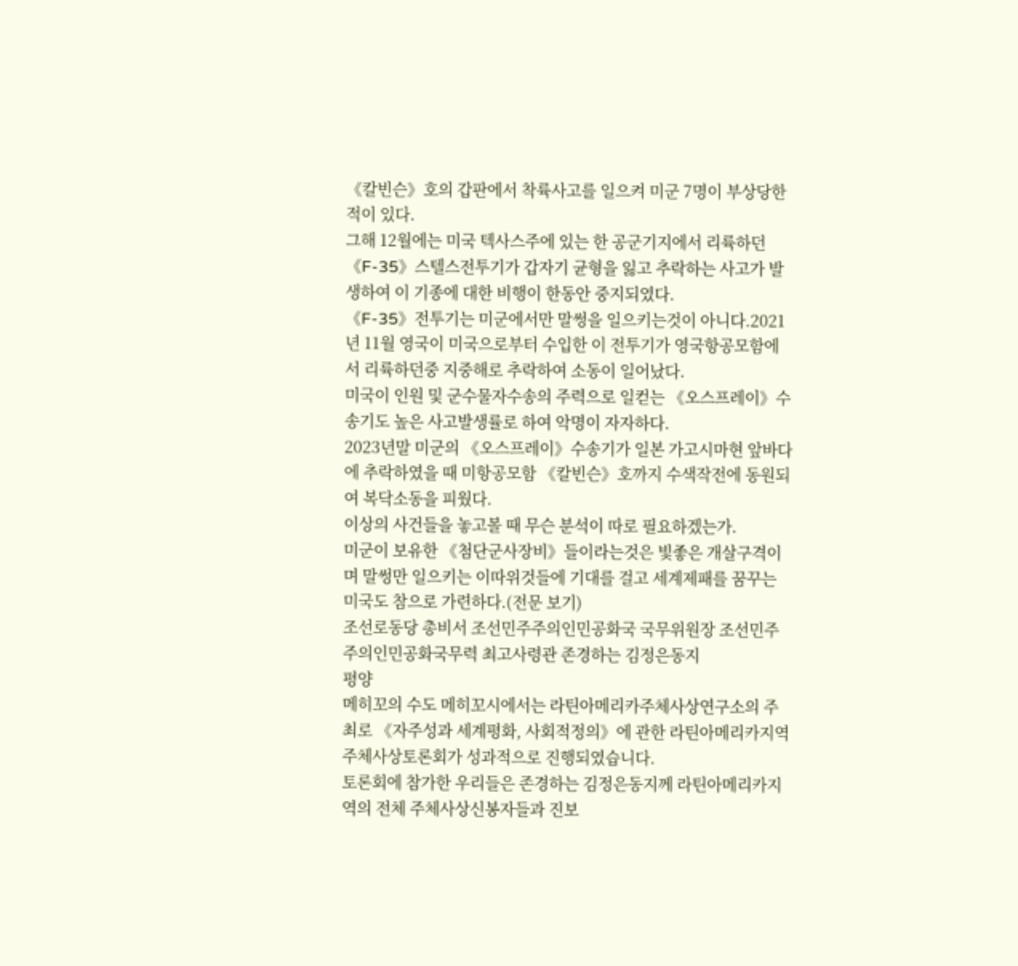《칼빈슨》호의 갑판에서 착륙사고를 일으켜 미군 7명이 부상당한적이 있다.
그해 12월에는 미국 텍사스주에 있는 한 공군기지에서 리륙하던 《F-35》스텔스전투기가 갑자기 균형을 잃고 추락하는 사고가 발생하여 이 기종에 대한 비행이 한동안 중지되였다.
《F-35》전투기는 미군에서만 말썽을 일으키는것이 아니다.2021년 11월 영국이 미국으로부터 수입한 이 전투기가 영국항공모함에서 리륙하던중 지중해로 추락하여 소동이 일어났다.
미국이 인원 및 군수물자수송의 주력으로 일컫는 《오스프레이》수송기도 높은 사고발생률로 하여 악명이 자자하다.
2023년말 미군의 《오스프레이》수송기가 일본 가고시마현 앞바다에 추락하였을 때 미항공모함 《칼빈슨》호까지 수색작전에 동원되여 복닥소동을 피웠다.
이상의 사건들을 놓고볼 때 무슨 분석이 따로 필요하겠는가.
미군이 보유한 《첨단군사장비》들이라는것은 빛좋은 개살구격이며 말썽만 일으키는 이따위것들에 기대를 걸고 세계제패를 꿈꾸는 미국도 참으로 가련하다.(전문 보기)
조선로동당 총비서 조선민주주의인민공화국 국무위원장 조선민주주의인민공화국무력 최고사령관 존경하는 김정은동지
평양
메히꼬의 수도 메히꼬시에서는 라틴아메리카주체사상연구소의 주최로 《자주성과 세계평화, 사회적정의》에 관한 라틴아메리카지역 주체사상토론회가 성과적으로 진행되였습니다.
토론회에 참가한 우리들은 존경하는 김정은동지께 라틴아메리카지역의 전체 주체사상신봉자들과 진보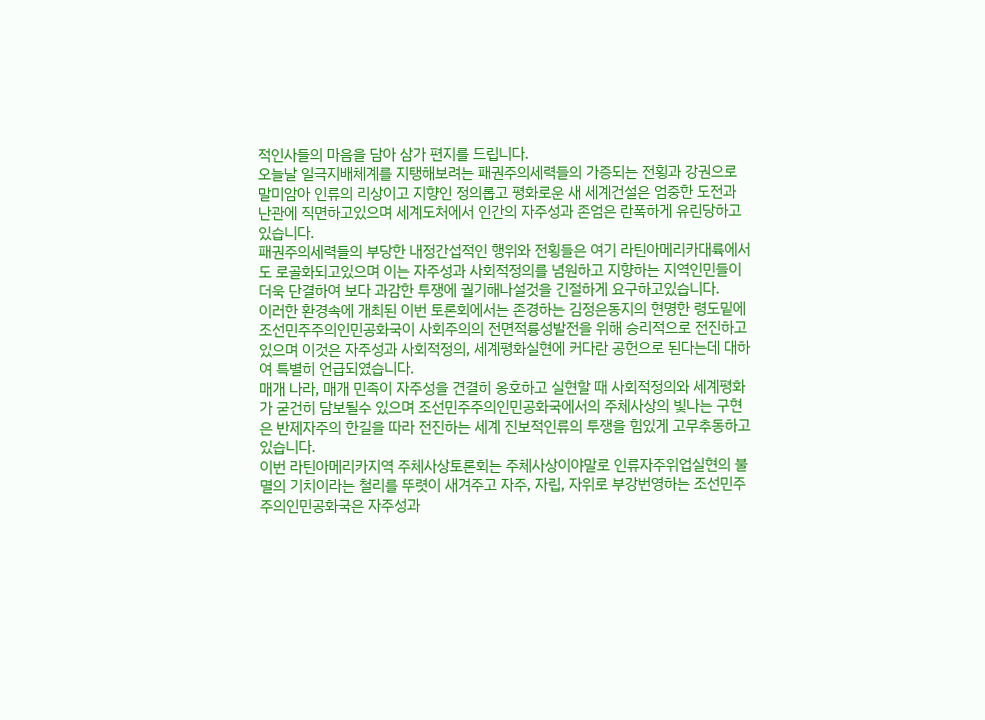적인사들의 마음을 담아 삼가 편지를 드립니다.
오늘날 일극지배체계를 지탱해보려는 패권주의세력들의 가증되는 전횡과 강권으로 말미암아 인류의 리상이고 지향인 정의롭고 평화로운 새 세계건설은 엄중한 도전과 난관에 직면하고있으며 세계도처에서 인간의 자주성과 존엄은 란폭하게 유린당하고있습니다.
패권주의세력들의 부당한 내정간섭적인 행위와 전횡들은 여기 라틴아메리카대륙에서도 로골화되고있으며 이는 자주성과 사회적정의를 념원하고 지향하는 지역인민들이 더욱 단결하여 보다 과감한 투쟁에 궐기해나설것을 긴절하게 요구하고있습니다.
이러한 환경속에 개최된 이번 토론회에서는 존경하는 김정은동지의 현명한 령도밑에 조선민주주의인민공화국이 사회주의의 전면적륭성발전을 위해 승리적으로 전진하고있으며 이것은 자주성과 사회적정의, 세계평화실현에 커다란 공헌으로 된다는데 대하여 특별히 언급되였습니다.
매개 나라, 매개 민족이 자주성을 견결히 옹호하고 실현할 때 사회적정의와 세계평화가 굳건히 담보될수 있으며 조선민주주의인민공화국에서의 주체사상의 빛나는 구현은 반제자주의 한길을 따라 전진하는 세계 진보적인류의 투쟁을 힘있게 고무추동하고있습니다.
이번 라틴아메리카지역 주체사상토론회는 주체사상이야말로 인류자주위업실현의 불멸의 기치이라는 철리를 뚜렷이 새겨주고 자주, 자립, 자위로 부강번영하는 조선민주주의인민공화국은 자주성과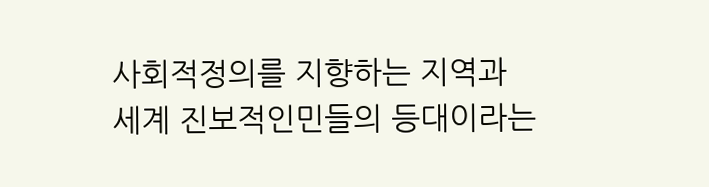사회적정의를 지향하는 지역과 세계 진보적인민들의 등대이라는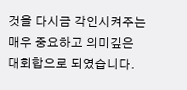것을 다시금 각인시켜주는 매우 중요하고 의미깊은 대회합으로 되였습니다.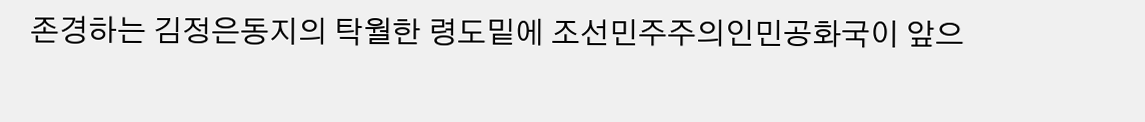존경하는 김정은동지의 탁월한 령도밑에 조선민주주의인민공화국이 앞으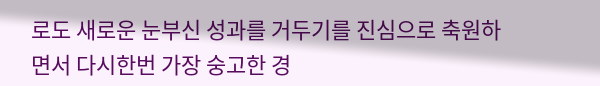로도 새로운 눈부신 성과를 거두기를 진심으로 축원하면서 다시한번 가장 숭고한 경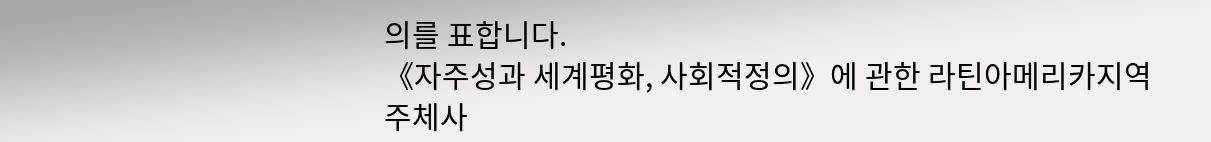의를 표합니다.
《자주성과 세계평화, 사회적정의》에 관한 라틴아메리카지역
주체사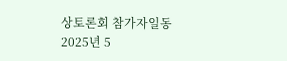상토론회 참가자일동
2025년 5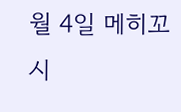월 4일 메히꼬시